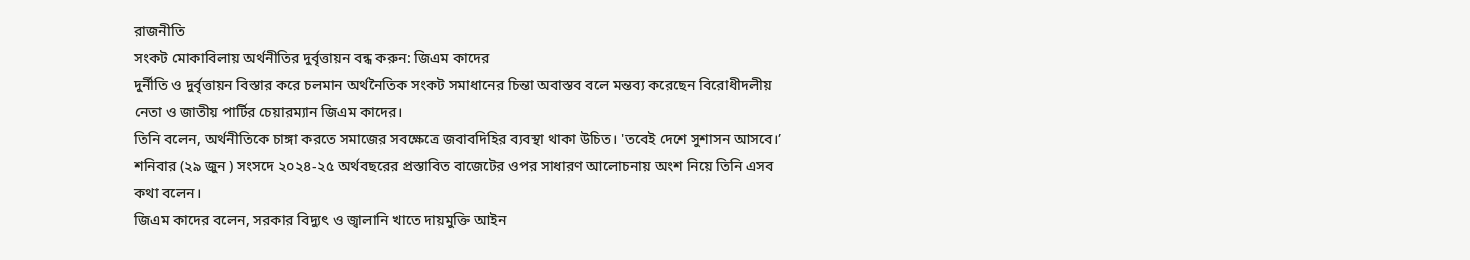রাজনীতি
সংকট মোকাবিলায় অর্থনীতির দুর্বৃত্তায়ন বন্ধ করুন: জিএম কাদের
দুর্নীতি ও দুর্বৃত্তায়ন বিস্তার করে চলমান অর্থনৈতিক সংকট সমাধানের চিন্তা অবাস্তব বলে মন্তব্য করেছেন বিরোধীদলীয় নেতা ও জাতীয় পার্টির চেয়ারম্যান জিএম কাদের।
তিনি বলেন, অর্থনীতিকে চাঙ্গা করতে সমাজের সবক্ষেত্রে জবাবদিহির ব্যবস্থা থাকা উচিত। 'তবেই দেশে সুশাসন আসবে।’
শনিবার (২৯ জুন ) সংসদে ২০২৪-২৫ অর্থবছরের প্রস্তাবিত বাজেটের ওপর সাধারণ আলোচনায় অংশ নিয়ে তিনি এসব কথা বলেন।
জিএম কাদের বলেন, সরকার বিদ্যুৎ ও জ্বালানি খাতে দায়মুক্তি আইন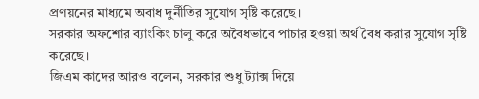প্রণয়নের মাধ্যমে অবাধ দুর্নীতির সুযোগ সৃষ্টি করেছে।
সরকার অফশোর ব্যাংকিং চালু করে অবৈধভাবে পাচার হওয়া অর্থ বৈধ করার সুযোগ সৃষ্টি করেছে।
জিএম কাদের আরও বলেন, সরকার শুধু ট্যাক্স দিয়ে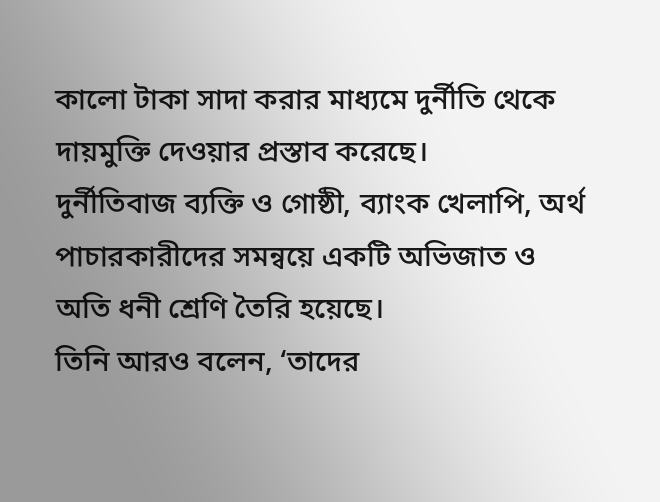কালো টাকা সাদা করার মাধ্যমে দুর্নীতি থেকে দায়মুক্তি দেওয়ার প্রস্তাব করেছে।
দুর্নীতিবাজ ব্যক্তি ও গোষ্ঠী, ব্যাংক খেলাপি, অর্থ পাচারকারীদের সমন্বয়ে একটি অভিজাত ও অতি ধনী শ্রেণি তৈরি হয়েছে।
তিনি আরও বলেন, ‘তাদের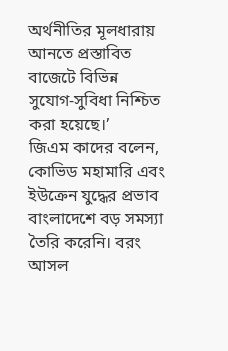অর্থনীতির মূলধারায় আনতে প্রস্তাবিত বাজেটে বিভিন্ন সুযোগ-সুবিধা নিশ্চিত করা হয়েছে।’
জিএম কাদের বলেন, কোভিড মহামারি এবং ইউক্রেন যুদ্ধের প্রভাব বাংলাদেশে বড় সমস্যা তৈরি করেনি। বরং আসল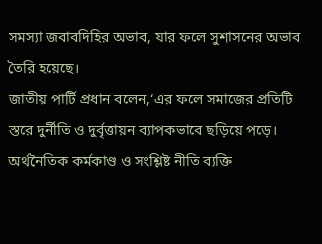সমস্যা জবাবদিহির অভাব, যার ফলে সুশাসনের অভাব তৈরি হয়েছে।
জাতীয় পার্টি প্রধান বলেন,‘এর ফলে সমাজের প্রতিটি স্তরে দুর্নীতি ও দুর্বৃত্তায়ন ব্যাপকভাবে ছড়িয়ে পড়ে। অর্থনৈতিক কর্মকাণ্ড ও সংশ্লিষ্ট নীতি ব্যক্তি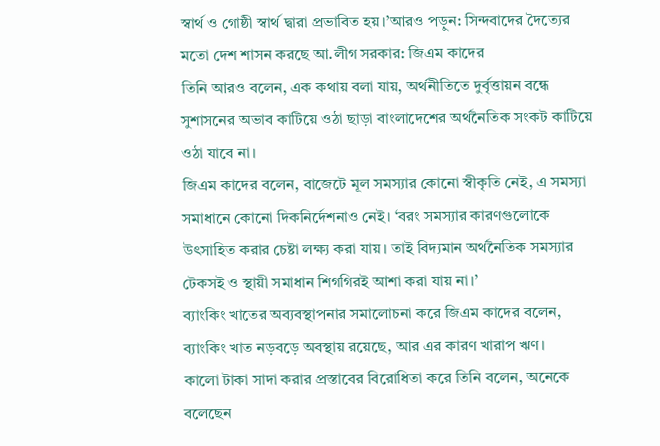স্বার্থ ও গোষ্ঠী স্বার্থ দ্বারা প্রভাবিত হয়।’আরও পড়ুন: সিন্দবাদের দৈত্যের মতো দেশ শাসন করছে আ.লীগ সরকার: জিএম কাদের
তিনি আরও বলেন, এক কথায় বলা যায়, অর্থনীতিতে দুর্বৃত্তায়ন বন্ধে সুশাসনের অভাব কাটিয়ে ওঠা ছাড়া বাংলাদেশের অর্থনৈতিক সংকট কাটিয়ে ওঠা যাবে না।
জিএম কাদের বলেন, বাজেটে মূল সমস্যার কোনো স্বীকৃতি নেই, এ সমস্যা সমাধানে কোনো দিকনির্দেশনাও নেই। ‘বরং সমস্যার কারণগুলোকে উৎসাহিত করার চেষ্টা লক্ষ্য করা যায়। তাই বিদ্যমান অর্থনৈতিক সমস্যার টেকসই ও স্থায়ী সমাধান শিগগিরই আশা করা যায় না।’
ব্যাংকিং খাতের অব্যবস্থাপনার সমালোচনা করে জিএম কাদের বলেন, ব্যাংকিং খাত নড়বড়ে অবস্থায় রয়েছে, আর এর কারণ খারাপ ঋণ।
কালো টাকা সাদা করার প্রস্তাবের বিরোধিতা করে তিনি বলেন, অনেকে বলেছেন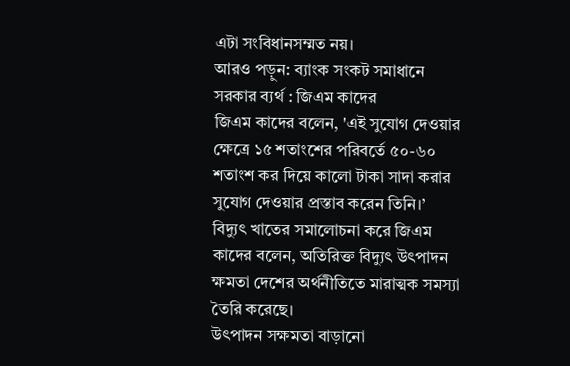এটা সংবিধানসম্মত নয়।
আরও পড়ুন: ব্যাংক সংকট সমাধানে সরকার ব্যর্থ : জিএম কাদের
জিএম কাদের বলেন, 'এই সুযোগ দেওয়ার ক্ষেত্রে ১৫ শতাংশের পরিবর্তে ৫০-৬০ শতাংশ কর দিয়ে কালো টাকা সাদা করার সুযোগ দেওয়ার প্রস্তাব করেন তিনি।’
বিদ্যুৎ খাতের সমালোচনা করে জিএম কাদের বলেন, অতিরিক্ত বিদ্যুৎ উৎপাদন ক্ষমতা দেশের অর্থনীতিতে মারাত্মক সমস্যা তৈরি করেছে।
উৎপাদন সক্ষমতা বাড়ানো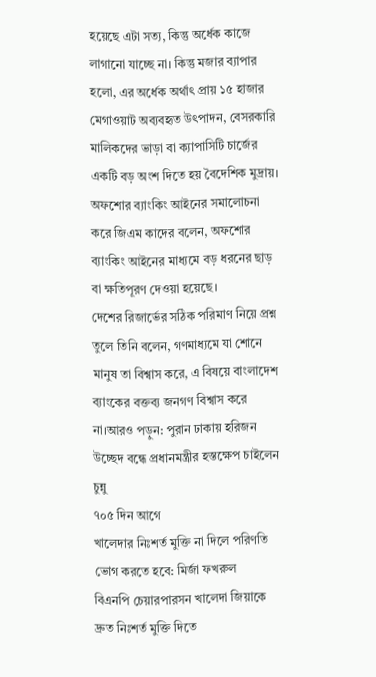হয়েছে এটা সত্য, কিন্তু অর্ধেক কাজে লাগানো যাচ্ছে না। কিন্তু মজার ব্যাপার হলো, এর অর্ধেক অর্থাৎ প্রায় ১৫ হাজার মেগাওয়াট অব্যবহৃত উৎপাদন, বেসরকারি মালিকদের ভাড়া বা ক্যাপাসিটি চার্জের একটি বড় অংশ দিতে হয় বৈদেশিক মুদ্রায়।
অফশোর ব্যাংকিং আইনের সমালোচনা করে জিএম কাদের বলেন, অফশোর ব্যাংকিং আইনের মাধ্যমে বড় ধরনের ছাড় বা ক্ষতিপূরণ দেওয়া হয়েছে।
দেশের রিজার্ভের সঠিক পরিমাণ নিয়ে প্রশ্ন তুলে তিনি বলেন, গণমাধ্যমে যা শোনে মানুষ তা বিশ্বাস করে, এ বিষয়ে বাংলাদেশ ব্যাংকের বক্তব্য জনগণ বিশ্বাস করে না।আরও পড়ুন: পুরান ঢাকায় হরিজন উচ্ছেদ বন্ধে প্রধানমন্ত্রীর হস্তক্ষেপ চাইলেন চুন্নু
৭০৫ দিন আগে
খালেদার নিঃশর্ত মুক্তি না দিলে পরিণতি ভোগ করতে হবে: মির্জা ফখরুল
বিএনপি চেয়ারপারসন খালেদা জিয়াকে দ্রুত নিঃশর্ত মুক্তি দিতে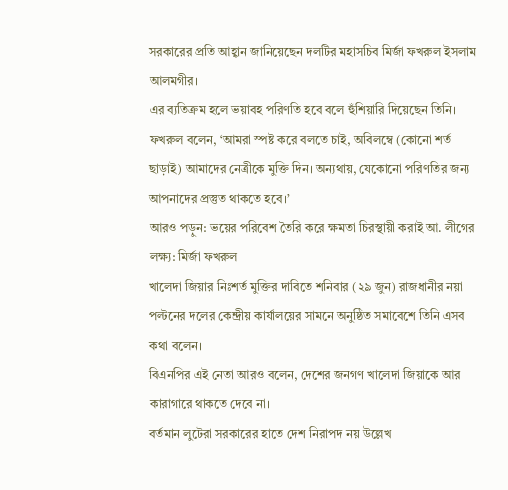সরকারের প্রতি আহ্বান জানিয়েছেন দলটির মহাসচিব মির্জা ফখরুল ইসলাম আলমগীর।
এর ব্যতিক্রম হলে ভয়াবহ পরিণতি হবে বলে হুঁশিয়ারি দিয়েছেন তিনি।
ফখরুল বলেন, ‘আমরা স্পষ্ট করে বলতে চাই, অবিলম্বে (কোনো শর্ত ছাড়াই) আমাদের নেত্রীকে মুক্তি দিন। অন্যথায়, যেকোনো পরিণতির জন্য আপনাদের প্রস্তুত থাকতে হবে।’
আরও পড়ুন: ভয়ের পরিবেশ তৈরি করে ক্ষমতা চিরস্থায়ী করাই আ. লীগের লক্ষ্য: মির্জা ফখরুল
খালেদা জিয়ার নিঃশর্ত মুক্তির দাবিতে শনিবার (২৯ জুন) রাজধানীর নয়া পল্টনের দলের কেন্দ্রীয় কার্যালয়ের সামনে অনুষ্ঠিত সমাবেশে তিনি এসব কথা বলেন।
বিএনপির এই নেতা আরও বলেন, দেশের জনগণ খালেদা জিয়াকে আর কারাগারে থাকতে দেবে না।
বর্তমান লুটেরা সরকারের হাতে দেশ নিরাপদ নয় উল্লেখ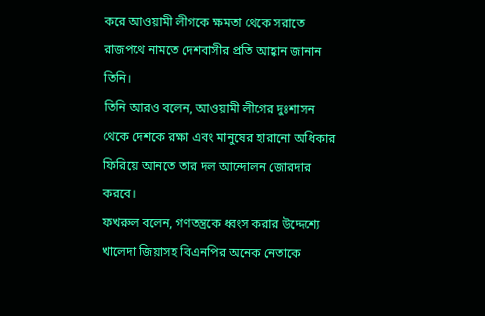করে আওয়ামী লীগকে ক্ষমতা থেকে সরাতে রাজপথে নামতে দেশবাসীর প্রতি আহ্বান জানান তিনি।
তিনি আরও বলেন, আওয়ামী লীগের দুঃশাসন থেকে দেশকে রক্ষা এবং মানুষের হারানো অধিকার ফিরিয়ে আনতে তার দল আন্দোলন জোরদার করবে।
ফখরুল বলেন, গণতন্ত্রকে ধ্বংস করার উদ্দেশ্যে খালেদা জিয়াসহ বিএনপির অনেক নেতাকে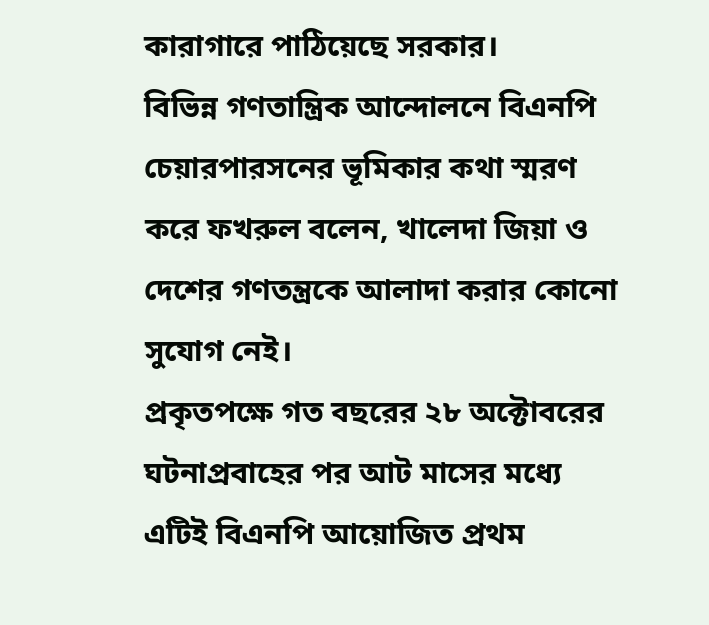কারাগারে পাঠিয়েছে সরকার।
বিভিন্ন গণতান্ত্রিক আন্দোলনে বিএনপি চেয়ারপারসনের ভূমিকার কথা স্মরণ করে ফখরুল বলেন, খালেদা জিয়া ও দেশের গণতন্ত্রকে আলাদা করার কোনো সুযোগ নেই।
প্রকৃতপক্ষে গত বছরের ২৮ অক্টোবরের ঘটনাপ্রবাহের পর আট মাসের মধ্যে এটিই বিএনপি আয়োজিত প্রথম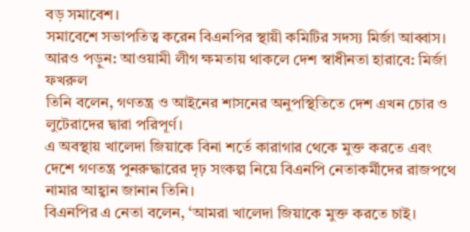বড় সমাবেশ।
সমাবেশে সভাপতিত্ব করেন বিএনপির স্থায়ী কমিটির সদস্য মির্জা আব্বাস।
আরও পড়ুন: আওয়ামী লীগ ক্ষমতায় থাকলে দেশ স্বাধীনতা হারাবে: মির্জা ফখরুল
তিনি বলেন, গণতন্ত্র ও আইনের শাসনের অনুপস্থিতিতে দেশ এখন চোর ও লুটেরাদের দ্বারা পরিপূর্ণ।
এ অবস্থায় খালেদা জিয়াকে বিনা শর্তে কারাগার থেকে মুক্ত করতে এবং দেশে গণতন্ত্র পুনরুদ্ধারের দৃঢ় সংকল্প নিয়ে বিএনপি নেতাকর্মীদের রাজপথে নামার আহ্বান জানান তিনি।
বিএনপির এ নেতা বলেন, ‘আমরা খালেদা জিয়াকে মুক্ত করতে চাই।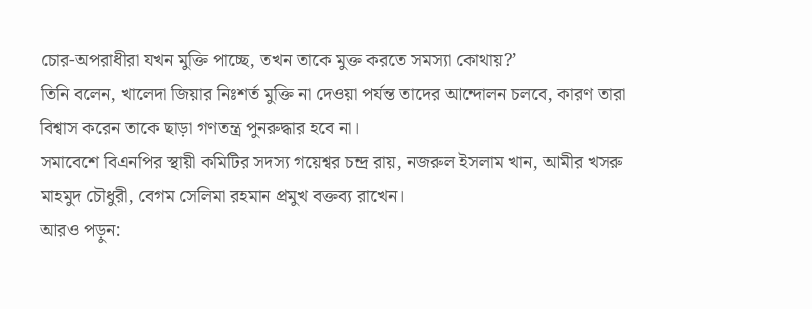চোর-অপরাধীরা যখন মুক্তি পাচ্ছে, তখন তাকে মুক্ত করতে সমস্যা কোথায়?’
তিনি বলেন, খালেদা জিয়ার নিঃশর্ত মুক্তি না দেওয়া পর্যন্ত তাদের আন্দোলন চলবে, কারণ তারা বিশ্বাস করেন তাকে ছাড়া গণতন্ত্র পুনরুদ্ধার হবে না।
সমাবেশে বিএনপির স্থায়ী কমিটির সদস্য গয়েশ্বর চন্দ্র রায়, নজরুল ইসলাম খান, আমীর খসরু মাহমুদ চৌধুরী, বেগম সেলিমা রহমান প্রমুখ বক্তব্য রাখেন।
আরও পড়ুন: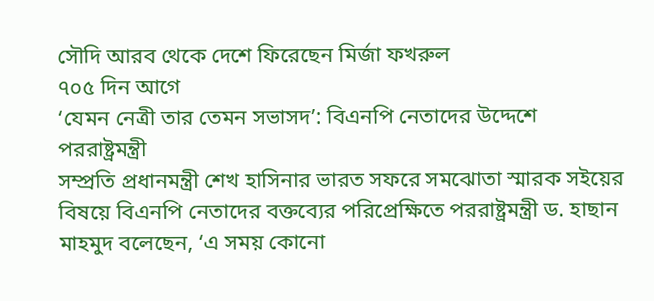সৌদি আরব থেকে দেশে ফিরেছেন মির্জা ফখরুল
৭০৫ দিন আগে
‘যেমন নেত্রী তার তেমন সভাসদ’: বিএনপি নেতাদের উদ্দেশে পররাষ্ট্রমন্ত্রী
সম্প্রতি প্রধানমন্ত্রী শেখ হাসিনার ভারত সফরে সমঝোতা স্মারক সইয়ের বিষয়ে বিএনপি নেতাদের বক্তব্যের পরিপ্রেক্ষিতে পররাষ্ট্রমন্ত্রী ড. হাছান মাহমুদ বলেছেন, ‘এ সময় কোনো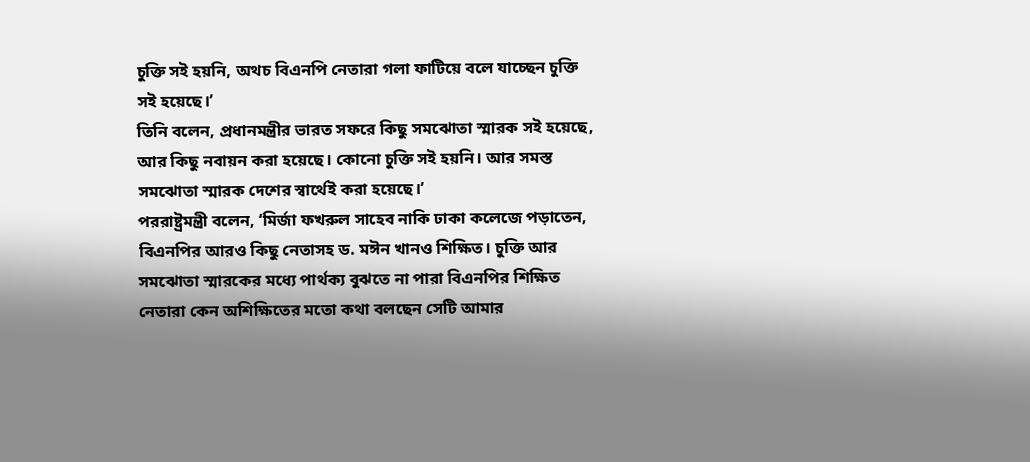চুক্তি সই হয়নি, অথচ বিএনপি নেতারা গলা ফাটিয়ে বলে যাচ্ছেন চুক্তি সই হয়েছে।’
তিনি বলেন, প্রধানমন্ত্রীর ভারত সফরে কিছু সমঝোতা স্মারক সই হয়েছে, আর কিছু নবায়ন করা হয়েছে। কোনো চুক্তি সই হয়নি। আর সমস্ত সমঝোতা স্মারক দেশের স্বার্থেই করা হয়েছে।’
পররাষ্ট্রমন্ত্রী বলেন, ‘মির্জা ফখরুল সাহেব নাকি ঢাকা কলেজে পড়াতেন, বিএনপির আরও কিছু নেতাসহ ড. মঈন খানও শিক্ষিত। চুক্তি আর সমঝোতা স্মারকের মধ্যে পার্থক্য বুঝতে না পারা বিএনপির শিক্ষিত নেতারা কেন অশিক্ষিতের মতো কথা বলছেন সেটি আমার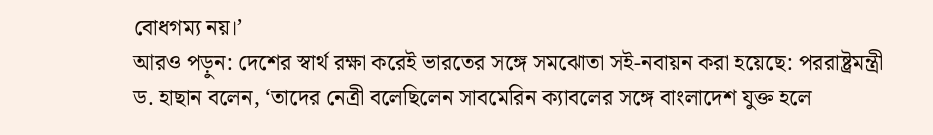বোধগম্য নয়।’
আরও পড়ুন: দেশের স্বার্থ রক্ষা করেই ভারতের সঙ্গে সমঝোতা সই-নবায়ন করা হয়েছে: পররাষ্ট্রমন্ত্রী
ড. হাছান বলেন, ‘তাদের নেত্রী বলেছিলেন সাবমেরিন ক্যাবলের সঙ্গে বাংলাদেশ যুক্ত হলে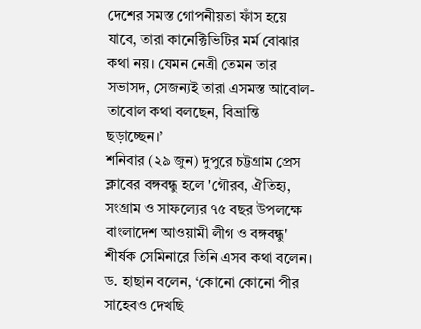দেশের সমস্ত গোপনীয়তা ফাঁস হয়ে যাবে, তারা কানেক্টিভিটির মর্ম বোঝার কথা নয়। যেমন নেত্রী তেমন তার সভাসদ, সেজন্যই তারা এসমস্ত আবোল-তাবোল কথা বলছেন, বিভ্রান্তি ছড়াচ্ছেন।’
শনিবার (২৯ জুন) দুপুরে চট্টগ্রাম প্রেস ক্লাবের বঙ্গবন্ধু হলে 'গৌরব, ঐতিহ্য, সংগ্রাম ও সাফল্যের ৭৫ বছর উপলক্ষে বাংলাদেশ আওয়ামী লীগ ও বঙ্গবন্ধু' শীর্ষক সেমিনারে তিনি এসব কথা বলেন।
ড. হাছান বলেন, ‘কোনো কোনো পীর সাহেবও দেখছি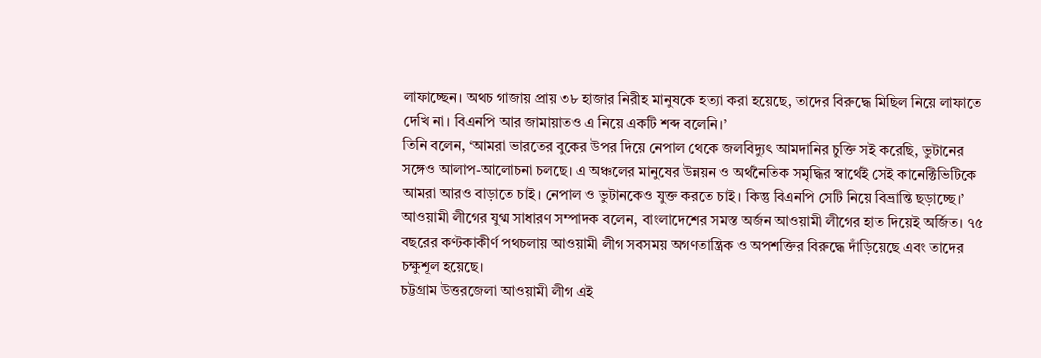লাফাচ্ছেন। অথচ গাজায় প্রায় ৩৮ হাজার নিরীহ মানুষকে হত্যা করা হয়েছে, তাদের বিরুদ্ধে মিছিল নিয়ে লাফাতে দেখি না। বিএনপি আর জামায়াতও এ নিয়ে একটি শব্দ বলেনি।’
তিনি বলেন, ‘আমরা ভারতের বুকের উপর দিয়ে নেপাল থেকে জলবিদ্যুৎ আমদানির চুক্তি সই করেছি, ভুটানের সঙ্গেও আলাপ-আলোচনা চলছে। এ অঞ্চলের মানুষের উন্নয়ন ও অর্থনৈতিক সমৃদ্ধির স্বার্থেই সেই কানেক্টিভিটিকে আমরা আরও বাড়াতে চাই। নেপাল ও ভুটানকেও যুক্ত করতে চাই। কিন্তু বিএনপি সেটি নিয়ে বিভ্রান্তি ছড়াচ্ছে।’
আওয়ামী লীগের যুগ্ম সাধারণ সম্পাদক বলেন, বাংলাদেশের সমস্ত অর্জন আওয়ামী লীগের হাত দিয়েই অর্জিত। ৭৫ বছরের কণ্টকাকীর্ণ পথচলায় আওয়ামী লীগ সবসময় অগণতান্ত্রিক ও অপশক্তির বিরুদ্ধে দাঁড়িয়েছে এবং তাদের চক্ষুশূল হয়েছে।
চট্টগ্রাম উত্তরজেলা আওয়ামী লীগ এই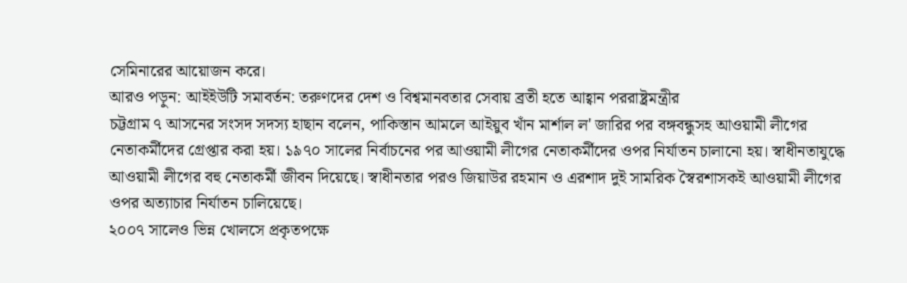সেমিনারের আয়োজন করে।
আরও পড়ুন: আইইউটি সমাবর্তন: তরুণদের দেশ ও বিশ্বমানবতার সেবায় ব্রতী হতে আহ্বান পররাষ্ট্রমন্ত্রীর
চট্টগ্রাম ৭ আসনের সংসদ সদস্য হাছান বলেন, পাকিস্তান আমলে আইয়ুব খাঁন মার্শাল ল' জারির পর বঙ্গবন্ধুসহ আওয়ামী লীগের নেতাকর্মীদের গ্রেপ্তার করা হয়। ১৯৭০ সালের নির্বাচনের পর আওয়ামী লীগের নেতাকর্মীদের ওপর নির্যাতন চালানো হয়। স্বাধীনতাযুদ্ধে আওয়ামী লীগের বহু নেতাকর্মী জীবন দিয়েছে। স্বাধীনতার পরও জিয়াউর রহমান ও এরশাদ দুই সামরিক স্বৈরশাসকই আওয়ামী লীগের ওপর অত্যাচার নির্যাতন চালিয়েছে।
২০০৭ সালেও ভিন্ন খোলসে প্রকৃতপক্ষে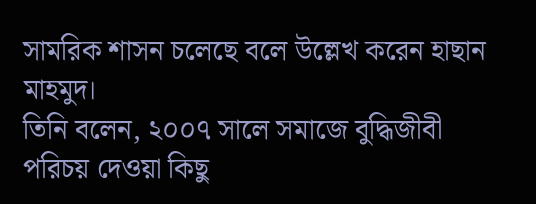সামরিক শাসন চলেছে বলে উল্লেখ করেন হাছান মাহমুদ।
তিনি বলেন, ২০০৭ সালে সমাজে বুদ্ধিজীবী পরিচয় দেওয়া কিছু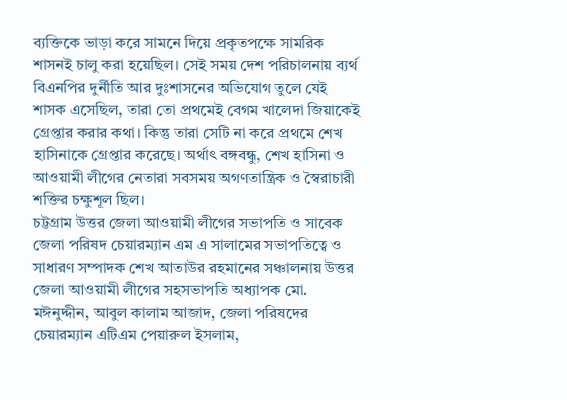ব্যক্তিকে ভাড়া করে সামনে দিয়ে প্রকৃতপক্ষে সামরিক শাসনই চালু করা হয়েছিল। সেই সময় দেশ পরিচালনায় ব্যর্থ বিএনপির দুর্নীতি আর দুঃশাসনের অভিযোগ তুলে যেই শাসক এসেছিল, তারা তো প্রথমেই বেগম খালেদা জিয়াকেই গ্রেপ্তার করার কথা। কিন্তু তারা সেটি না করে প্রথমে শেখ হাসিনাকে গ্রেপ্তার করেছে। অর্থাৎ বঙ্গবন্ধু, শেখ হাসিনা ও আওয়ামী লীগের নেতারা সবসময় অগণতান্ত্রিক ও স্বৈরাচারী শক্তির চক্ষুশূল ছিল।
চট্টগ্রাম উত্তর জেলা আওয়ামী লীগের সভাপতি ও সাবেক জেলা পরিষদ চেয়ারম্যান এম এ সালামের সভাপতিত্বে ও সাধারণ সম্পাদক শেখ আতাউর রহমানের সঞ্চালনায় উত্তর জেলা আওয়ামী লীগের সহসভাপতি অধ্যাপক মো. মঈনুদ্দীন, আবুল কালাম আজাদ, জেলা পরিষদের চেয়ারম্যান এটিএম পেয়ারুল ইসলাম,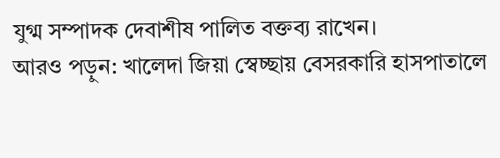যুগ্ম সম্পাদক দেবাশীষ পালিত বক্তব্য রাখেন।
আরও পড়ুন: খালেদা জিয়া স্বেচ্ছায় বেসরকারি হাসপাতালে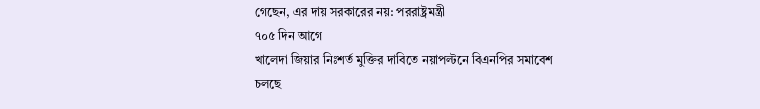গেছেন, এর দায় সরকারের নয়: পররাষ্ট্রমন্ত্রী
৭০৫ দিন আগে
খালেদা জিয়ার নিঃশর্ত মুক্তির দাবিতে নয়াপল্টনে বিএনপির সমাবেশ চলছে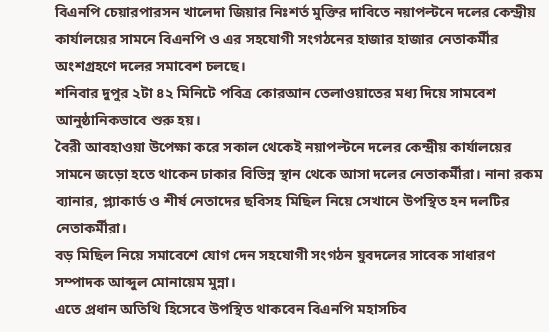বিএনপি চেয়ারপারসন খালেদা জিয়ার নিঃশর্ত মুক্তির দাবিতে নয়াপল্টনে দলের কেন্দ্রীয় কার্যালয়ের সামনে বিএনপি ও এর সহযোগী সংগঠনের হাজার হাজার নেতাকর্মীর অংশগ্রহণে দলের সমাবেশ চলছে।
শনিবার দুপুর ২টা ৪২ মিনিটে পবিত্র কোরআন তেলাওয়াতের মধ্য দিয়ে সামবেশ আনুষ্ঠানিকভাবে শুরু হয়।
বৈরী আবহাওয়া উপেক্ষা করে সকাল থেকেই নয়াপল্টনে দলের কেন্দ্রীয় কার্যালয়ের সামনে জড়ো হতে থাকেন ঢাকার বিভিন্ন স্থান থেকে আসা দলের নেতাকর্মীরা। নানা রকম ব্যানার, প্ল্যাকার্ড ও শীর্ষ নেতাদের ছবিসহ মিছিল নিয়ে সেখানে উপস্থিত হন দলটির নেতাকর্মীরা।
বড় মিছিল নিয়ে সমাবেশে যোগ দেন সহযোগী সংগঠন যুবদলের সাবেক সাধারণ সম্পাদক আব্দুল মোনায়েম মুন্না।
এতে প্রধান অতিথি হিসেবে উপস্থিত থাকবেন বিএনপি মহাসচিব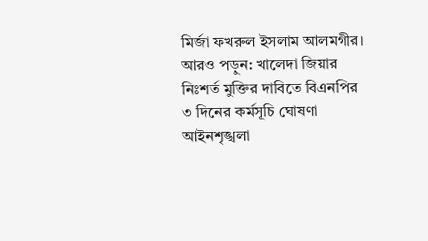মির্জা ফখরুল ইসলাম আলমগীর।
আরও পড়ুন: খালেদা জিয়ার নিঃশর্ত মুক্তির দাবিতে বিএনপির ৩ দিনের কর্মসূচি ঘোষণা
আইনশৃঙ্খলা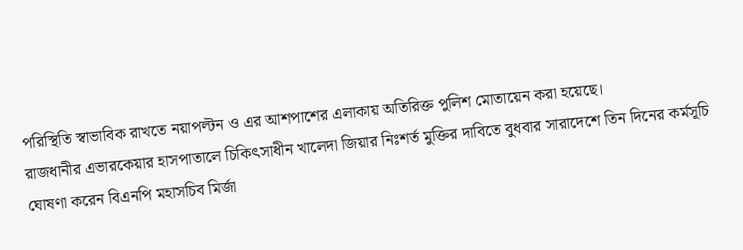পরিস্থিতি স্বাভাবিক রাখতে নয়াপল্টন ও এর আশপাশের এলাকায় অতিরিক্ত পুলিশ মোতায়েন করা হয়েছে।
রাজধানীর এভারকেয়ার হাসপাতালে চিকিৎসাধীন খালেদা জিয়ার নিঃশর্ত মুক্তির দাবিতে বুধবার সারাদেশে তিন দিনের কর্মসূচি ঘোষণা করেন বিএনপি মহাসচিব মির্জা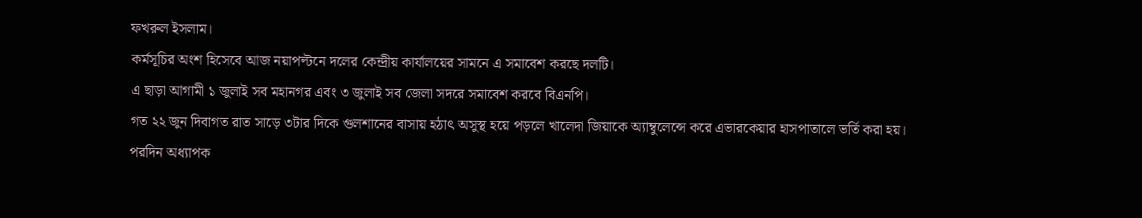ফখরুল ইসলাম।
কর্মসূচির অংশ হিসেবে আজ নয়াপল্টনে দলের কেন্দ্রীয় কার্যালয়ের সামনে এ সমাবেশ করছে দলটি।
এ ছাড়া আগামী ১ জুলাই সব মহানগর এবং ৩ জুলাই সব জেলা সদরে সমাবেশ করবে বিএনপি।
গত ২২ জুন দিবাগত রাত সাড়ে ৩টার দিকে গুলশানের বাসায় হঠাৎ অসুস্থ হয়ে পড়লে খালেদা জিয়াকে অ্যাম্বুলেন্সে করে এভারকেয়ার হাসপাতালে ভর্তি করা হয়।
পরদিন অধ্যাপক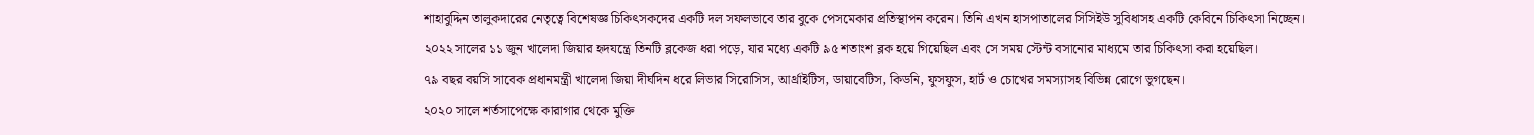শাহাবুদ্দিন তালুকদারের নেতৃত্বে বিশেষজ্ঞ চিকিৎসকদের একটি দল সফলভাবে তার বুকে পেসমেকার প্রতিস্থাপন করেন। তিনি এখন হাসপাতালের সিসিইউ সুবিধাসহ একটি কেবিনে চিকিৎসা নিচ্ছেন।
২০২২ সালের ১১ জুন খালেদা জিয়ার হৃদযন্ত্রে তিনটি ব্লকেজ ধরা পড়ে, যার মধ্যে একটি ৯৫ শতাংশ ব্লক হয়ে গিয়েছিল এবং সে সময় স্টেন্ট বসানোর মাধ্যমে তার চিকিৎসা করা হয়েছিল।
৭৯ বছর বয়সি সাবেক প্রধানমন্ত্রী খালেদা জিয়া দীর্ঘদিন ধরে লিভার সিরোসিস, আর্থ্রাইটিস, ডায়াবেটিস, কিডনি, ফুসফুস, হার্ট ও চোখের সমস্যাসহ বিভিন্ন রোগে ভুগছেন।
২০২০ সালে শর্তসাপেক্ষে কারাগার থেকে মুক্তি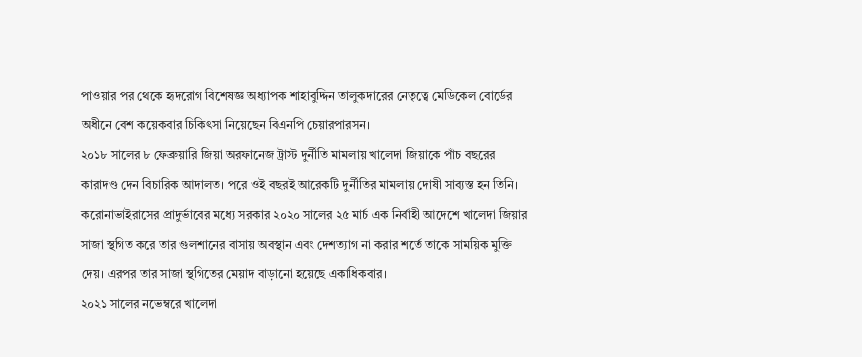পাওয়ার পর থেকে হৃদরোগ বিশেষজ্ঞ অধ্যাপক শাহাবুদ্দিন তালুকদারের নেতৃত্বে মেডিকেল বোর্ডের অধীনে বেশ কয়েকবার চিকিৎসা নিয়েছেন বিএনপি চেয়ারপারসন।
২০১৮ সালের ৮ ফেব্রুয়ারি জিয়া অরফানেজ ট্রাস্ট দুর্নীতি মামলায় খালেদা জিয়াকে পাঁচ বছরের কারাদণ্ড দেন বিচারিক আদালত। পরে ওই বছরই আরেকটি দুর্নীতির মামলায় দোষী সাব্যস্ত হন তিনি।
করোনাভাইরাসের প্রাদুর্ভাবের মধ্যে সরকার ২০২০ সালের ২৫ মার্চ এক নির্বাহী আদেশে খালেদা জিয়ার সাজা স্থগিত করে তার গুলশানের বাসায় অবস্থান এবং দেশত্যাগ না করার শর্তে তাকে সাময়িক মুক্তি দেয়। এরপর তার সাজা স্থগিতের মেয়াদ বাড়ানো হয়েছে একাধিকবার।
২০২১ সালের নভেম্বরে খালেদা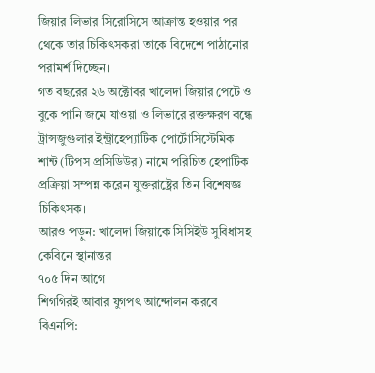জিয়ার লিভার সিরোসিসে আক্রান্ত হওয়ার পর থেকে তার চিকিৎসকরা তাকে বিদেশে পাঠানোর পরামর্শ দিচ্ছেন।
গত বছরের ২৬ অক্টোবর খালেদা জিয়ার পেটে ও বুকে পানি জমে যাওয়া ও লিভারে রক্তক্ষরণ বন্ধে ট্রান্সজুগুলার ইন্ট্রাহেপ্যাটিক পোর্টোসিস্টেমিক শান্ট (টিপস প্রসিডিউর) নামে পরিচিত হেপাটিক প্রক্রিয়া সম্পন্ন করেন যুক্তরাষ্ট্রের তিন বিশেষজ্ঞ চিকিৎসক।
আরও পড়ুন: খালেদা জিয়াকে সিসিইউ সুবিধাসহ কেবিনে স্থানান্তর
৭০৫ দিন আগে
শিগগিরই আবার যুগপৎ আন্দোলন করবে বিএনপি: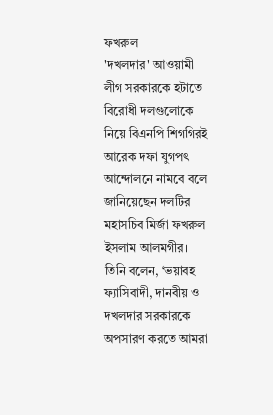ফখরুল
'দখলদার' আওয়ামী লীগ সরকারকে হটাতে বিরোধী দলগুলোকে নিয়ে বিএনপি শিগগিরই আরেক দফা যুগপৎ আন্দোলনে নামবে বলে জানিয়েছেন দলটির মহাসচিব মির্জা ফখরুল ইসলাম আলমগীর।
তিনি বলেন, ‘ভয়াবহ ফ্যাসিবাদী, দানবীয় ও দখলদার সরকারকে অপসারণ করতে আমরা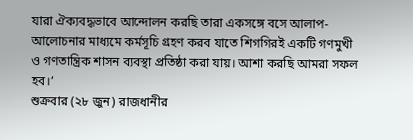যারা ঐক্যবদ্ধভাবে আন্দোলন করছি তারা একসঙ্গে বসে আলাপ-আলোচনার মাধ্যমে কর্মসূচি গ্রহণ করব যাতে শিগগিরই একটি গণমুখী ও গণতান্ত্রিক শাসন ব্যবস্থা প্রতিষ্ঠা করা যায়। আশা করছি আমরা সফল হব।’
শুক্রবার (২৮ জুন) রাজধানীর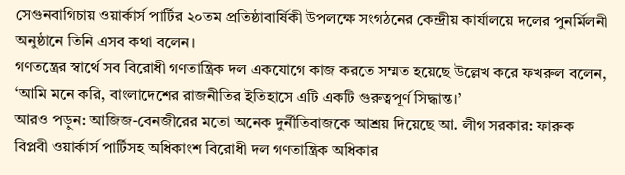সেগুনবাগিচায় ওয়ার্কার্স পার্টির ২০তম প্রতিষ্ঠাবার্ষিকী উপলক্ষে সংগঠনের কেন্দ্রীয় কার্যালয়ে দলের পুনর্মিলনী অনুষ্ঠানে তিনি এসব কথা বলেন।
গণতন্ত্রের স্বার্থে সব বিরোধী গণতান্ত্রিক দল একযোগে কাজ করতে সম্মত হয়েছে উল্লেখ করে ফখরুল বলেন, ‘আমি মনে করি, বাংলাদেশের রাজনীতির ইতিহাসে এটি একটি গুরুত্বপূর্ণ সিদ্ধান্ত।’
আরও পড়ুন: আজিজ-বেনজীরের মতো অনেক দুর্নীতিবাজকে আশ্রয় দিয়েছে আ. লীগ সরকার: ফারুক
বিপ্লবী ওয়ার্কার্স পার্টিসহ অধিকাংশ বিরোধী দল গণতান্ত্রিক অধিকার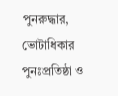পুনরুদ্ধার, ভোটাধিকার পুনঃপ্রতিষ্ঠা ও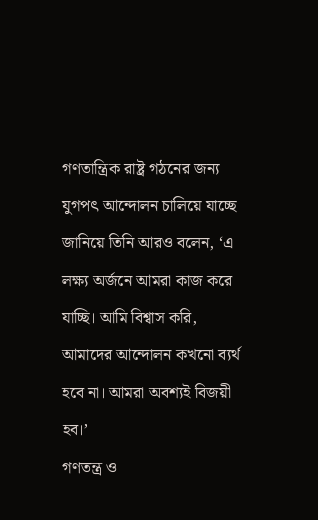গণতান্ত্রিক রাষ্ট্র গঠনের জন্য যুগপৎ আন্দোলন চালিয়ে যাচ্ছে জানিয়ে তিনি আরও বলেন, ‘এ লক্ষ্য অর্জনে আমরা কাজ করে যাচ্ছি। আমি বিশ্বাস করি, আমাদের আন্দোলন কখনো ব্যর্থ হবে না। আমরা অবশ্যই বিজয়ী হব।’
গণতন্ত্র ও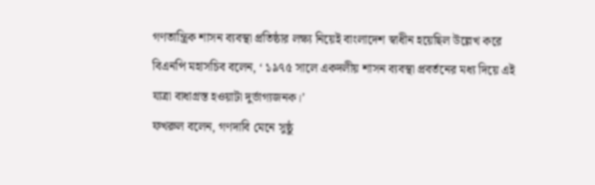গণতান্ত্রিক শাসন ব্যবস্থা প্রতিষ্ঠার লক্ষ্য নিয়েই বাংলাদেশ স্বাধীন হয়েছিল উল্লেখ করে বিএনপি মহাসচিব বলেন, ‘ ১৯৭৫ সালে একদলীয় শাসন ব্যবস্থা প্রবর্তনের মধ্য দিয়ে এই যাত্রা বাধাগ্রস্ত হওয়াটা দুর্ভাগ্যজনক।’
ফখরুল বলেন, গণদাবি মেনে সুষ্ঠু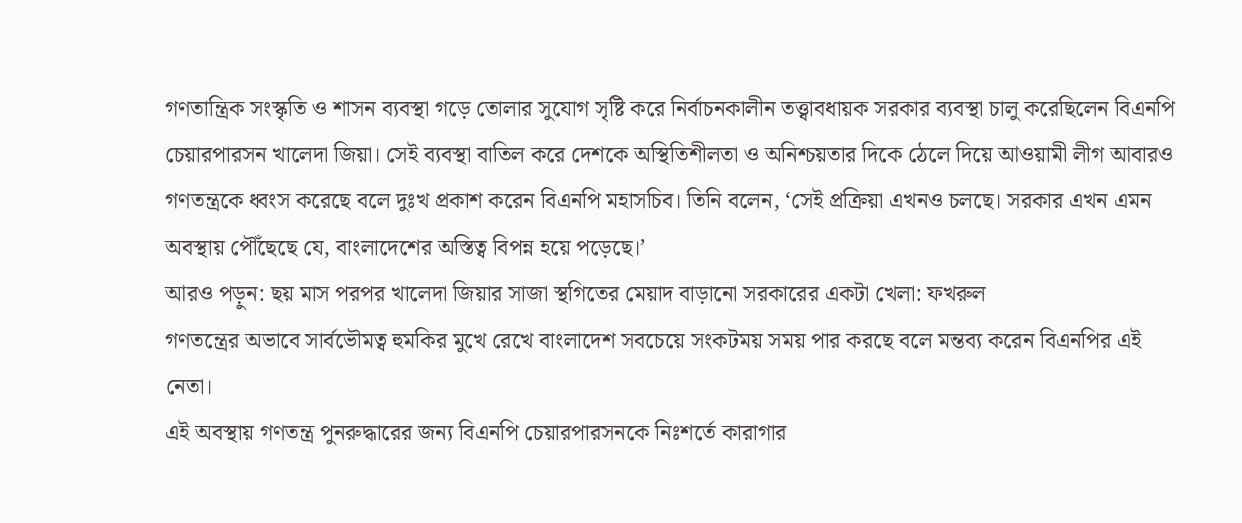গণতান্ত্রিক সংস্কৃতি ও শাসন ব্যবস্থা গড়ে তোলার সুযোগ সৃষ্টি করে নির্বাচনকালীন তত্ত্বাবধায়ক সরকার ব্যবস্থা চালু করেছিলেন বিএনপি চেয়ারপারসন খালেদা জিয়া। সেই ব্যবস্থা বাতিল করে দেশকে অস্থিতিশীলতা ও অনিশ্চয়তার দিকে ঠেলে দিয়ে আওয়ামী লীগ আবারও গণতন্ত্রকে ধ্বংস করেছে বলে দুঃখ প্রকাশ করেন বিএনপি মহাসচিব। তিনি বলেন, ‘সেই প্রক্রিয়া এখনও চলছে। সরকার এখন এমন অবস্থায় পৌঁছেছে যে, বাংলাদেশের অস্তিত্ব বিপন্ন হয়ে পড়েছে।’
আরও পড়ুন: ছয় মাস পরপর খালেদা জিয়ার সাজা স্থগিতের মেয়াদ বাড়ানো সরকারের একটা খেলা: ফখরুল
গণতন্ত্রের অভাবে সার্বভৌমত্ব হুমকির মুখে রেখে বাংলাদেশ সবচেয়ে সংকটময় সময় পার করছে বলে মন্তব্য করেন বিএনপির এই নেতা।
এই অবস্থায় গণতন্ত্র পুনরুদ্ধারের জন্য বিএনপি চেয়ারপারসনকে নিঃশর্তে কারাগার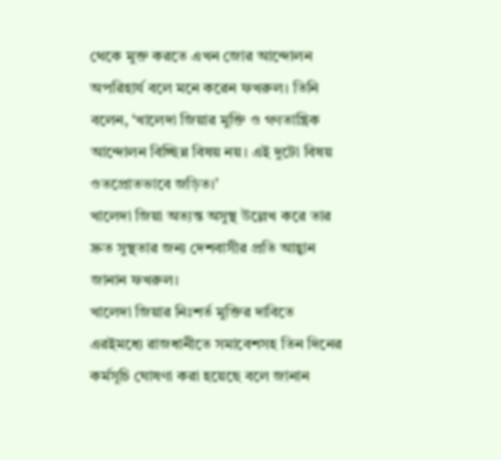থেকে মুক্ত করতে এখন জোর আন্দোলন অপরিহার্য বলে মনে করেন ফখরুল। তিনি বলেন, ‘খালেদা জিয়ার মুক্তি ও গণতান্ত্রিক আন্দোলন বিচ্ছিন্ন বিষয় নয়। এই দুটো বিষয় ওতপ্রোতভাবে জড়িত।’
খালেদা জিয়া অত্যন্ত অসুস্থ উল্লেখ করে তার দ্রুত সুস্থতার জন্য দেশবাসীর প্রতি আহ্বান জানান ফখরুল।
খালেদা জিয়ার নিঃশর্ত মুক্তির দাবিতে এরইমধ্যে রাজধানীতে সমাবেশসহ তিন দিনের কর্মসূচি ঘোষণা করা হয়েছে বলে জানান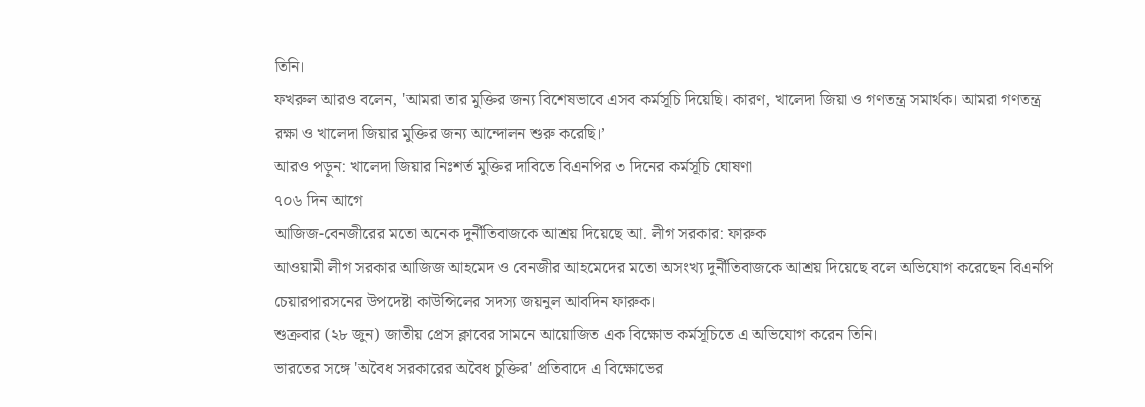তিনি।
ফখরুল আরও বলেন, 'আমরা তার মুক্তির জন্য বিশেষভাবে এসব কর্মসূচি দিয়েছি। কারণ, খালেদা জিয়া ও গণতন্ত্র সমার্থক। আমরা গণতন্ত্র রক্ষা ও খালেদা জিয়ার মুক্তির জন্য আন্দোলন শুরু করেছি।’
আরও পড়ুন: খালেদা জিয়ার নিঃশর্ত মুক্তির দাবিতে বিএনপির ৩ দিনের কর্মসূচি ঘোষণা
৭০৬ দিন আগে
আজিজ-বেনজীরের মতো অনেক দুর্নীতিবাজকে আশ্রয় দিয়েছে আ. লীগ সরকার: ফারুক
আওয়ামী লীগ সরকার আজিজ আহমেদ ও বেনজীর আহমেদের মতো অসংখ্য দুর্নীতিবাজকে আশ্রয় দিয়েছে বলে অভিযোগ করেছেন বিএনপি চেয়ারপারসনের উপদেষ্টা কাউন্সিলের সদস্য জয়নুল আবদিন ফারুক।
শুক্রবার (২৮ জুন) জাতীয় প্রেস ক্লাবের সামনে আয়োজিত এক বিক্ষোভ কর্মসূচিতে এ অভিযোগ করেন তিনি।
ভারতের সঙ্গে 'অবৈধ সরকারের অবৈধ চুক্তির' প্রতিবাদে এ বিক্ষোভের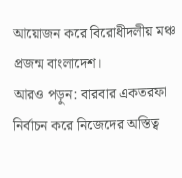আয়োজন করে বিরোধীদলীয় মঞ্চ প্রজন্ম বাংলাদেশ।
আরও পড়ুন: বারবার একতরফা নির্বাচন করে নিজেদের অস্তিত্ব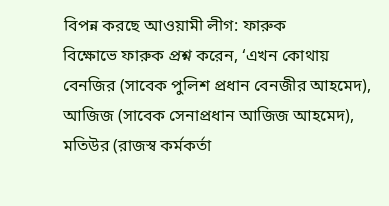বিপন্ন করছে আওয়ামী লীগ: ফারুক
বিক্ষোভে ফারুক প্রশ্ন করেন, ‘এখন কোথায় বেনজির (সাবেক পুলিশ প্রধান বেনজীর আহমেদ), আজিজ (সাবেক সেনাপ্রধান আজিজ আহমেদ), মতিউর (রাজস্ব কর্মকর্তা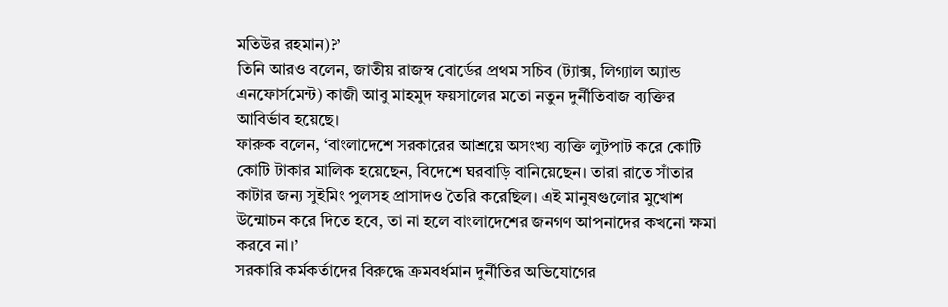মতিউর রহমান)?’
তিনি আরও বলেন, জাতীয় রাজস্ব বোর্ডের প্রথম সচিব (ট্যাক্স, লিগ্যাল অ্যান্ড এনফোর্সমেন্ট) কাজী আবু মাহমুদ ফয়সালের মতো নতুন দুর্নীতিবাজ ব্যক্তির আবির্ভাব হয়েছে।
ফারুক বলেন, ‘বাংলাদেশে সরকারের আশ্রয়ে অসংখ্য ব্যক্তি লুটপাট করে কোটি কোটি টাকার মালিক হয়েছেন, বিদেশে ঘরবাড়ি বানিয়েছেন। তারা রাতে সাঁতার কাটার জন্য সুইমিং পুলসহ প্রাসাদও তৈরি করেছিল। এই মানুষগুলোর মুখোশ উন্মোচন করে দিতে হবে, তা না হলে বাংলাদেশের জনগণ আপনাদের কখনো ক্ষমা করবে না।’
সরকারি কর্মকর্তাদের বিরুদ্ধে ক্রমবর্ধমান দুর্নীতির অভিযোগের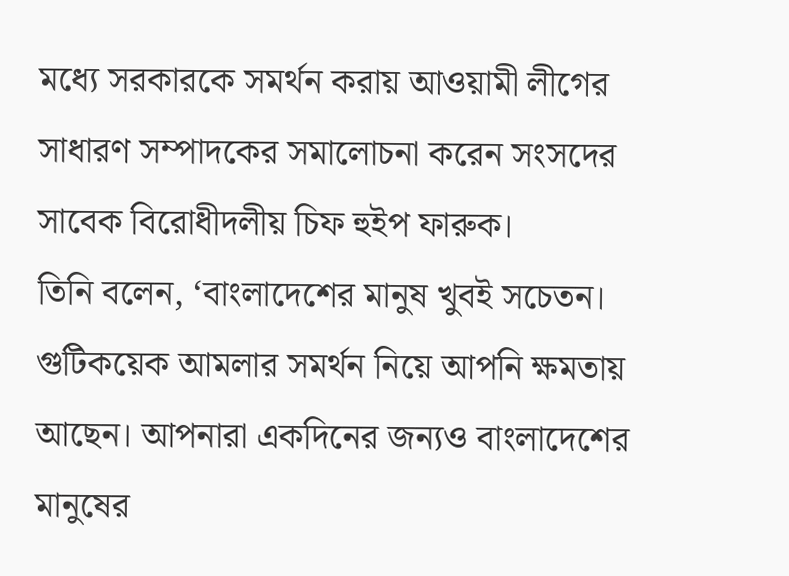মধ্যে সরকারকে সমর্থন করায় আওয়ামী লীগের সাধারণ সম্পাদকের সমালোচনা করেন সংসদের সাবেক বিরোধীদলীয় চিফ হুইপ ফারুক।
তিনি বলেন, ‘বাংলাদেশের মানুষ খুবই সচেতন। গুটিকয়েক আমলার সমর্থন নিয়ে আপনি ক্ষমতায় আছেন। আপনারা একদিনের জন্যও বাংলাদেশের মানুষের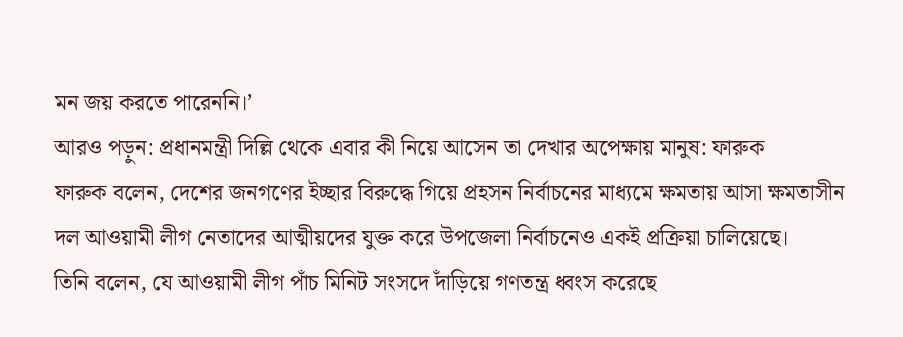মন জয় করতে পারেননি।’
আরও পড়ুন: প্রধানমন্ত্রী দিল্লি থেকে এবার কী নিয়ে আসেন তা দেখার অপেক্ষায় মানুষ: ফারুক
ফারুক বলেন, দেশের জনগণের ইচ্ছার বিরুদ্ধে গিয়ে প্রহসন নির্বাচনের মাধ্যমে ক্ষমতায় আসা ক্ষমতাসীন দল আওয়ামী লীগ নেতাদের আত্মীয়দের যুক্ত করে উপজেলা নির্বাচনেও একই প্রক্রিয়া চালিয়েছে।
তিনি বলেন, যে আওয়ামী লীগ পাঁচ মিনিট সংসদে দাঁড়িয়ে গণতন্ত্র ধ্বংস করেছে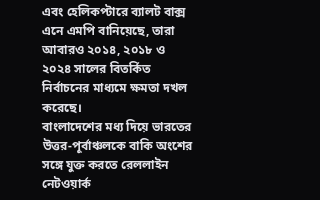এবং হেলিকপ্টারে ব্যালট বাক্স এনে এমপি বানিয়েছে, তারা আবারও ২০১৪, ২০১৮ ও ২০২৪ সালের বিতর্কিত নির্বাচনের মাধ্যমে ক্ষমতা দখল করেছে।
বাংলাদেশের মধ্য দিয়ে ভারতের উত্তর-পূর্বাঞ্চলকে বাকি অংশের সঙ্গে যুক্ত করতে রেললাইন নেটওয়ার্ক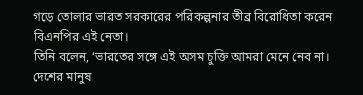গড়ে তোলার ভারত সরকারের পরিকল্পনার তীব্র বিরোধিতা করেন বিএনপির এই নেতা।
তিনি বলেন, ‘ভারতের সঙ্গে এই অসম চুক্তি আমরা মেনে নেব না। দেশের মানুষ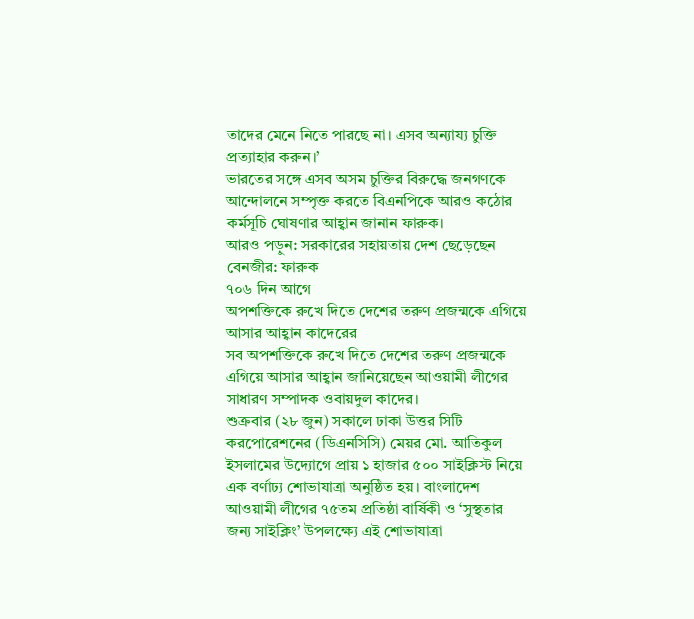তাদের মেনে নিতে পারছে না। এসব অন্যায্য চুক্তি প্রত্যাহার করুন।’
ভারতের সঙ্গে এসব অসম চুক্তির বিরুদ্ধে জনগণকে আন্দোলনে সম্পৃক্ত করতে বিএনপিকে আরও কঠোর কর্মসূচি ঘোষণার আহ্বান জানান ফারুক।
আরও পড়ুন: সরকারের সহায়তায় দেশ ছেড়েছেন বেনজীর: ফারুক
৭০৬ দিন আগে
অপশক্তিকে রুখে দিতে দেশের তরুণ প্রজন্মকে এগিয়ে আসার আহ্বান কাদেরের
সব অপশক্তিকে রুখে দিতে দেশের তরুণ প্রজন্মকে এগিয়ে আসার আহ্বান জানিয়েছেন আওয়ামী লীগের সাধারণ সম্পাদক ওবায়দুল কাদের।
শুক্রবার (২৮ জুন) সকালে ঢাকা উত্তর সিটি করপোরেশনের (ডিএনসিসি) মেয়র মো. আতিকুল ইসলামের উদ্যোগে প্রায় ১ হাজার ৫০০ সাইক্লিস্ট নিয়ে এক বর্ণাঢ্য শোভাযাত্রা অনুষ্ঠিত হয়। বাংলাদেশ আওয়ামী লীগের ৭৫তম প্রতিষ্ঠা বার্ষিকী ও ‘সুস্থতার জন্য সাইক্লিং’ উপলক্ষ্যে এই শোভাযাত্রা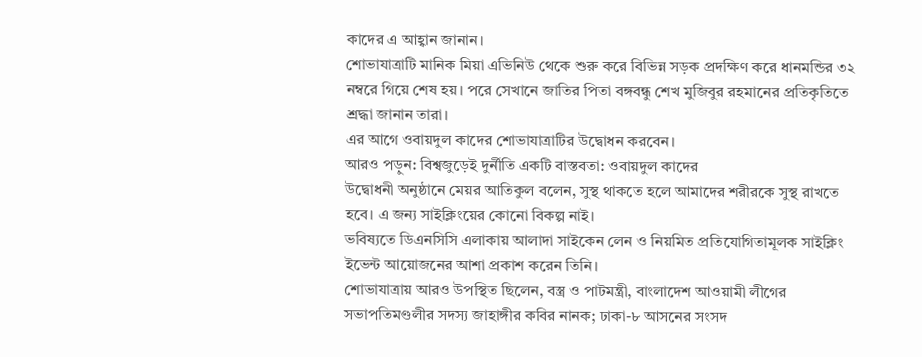কাদের এ আহ্বান জানান।
শোভাযাত্রাটি মানিক মিয়া এভিনিউ থেকে শুরু করে বিভিন্ন সড়ক প্রদক্ষিণ করে ধানমন্ডির ৩২ নম্বরে গিয়ে শেষ হয়। পরে সেখানে জাতির পিতা বঙ্গবন্ধু শেখ মুজিবুর রহমানের প্রতিকৃতিতে শ্রদ্ধা জানান তারা।
এর আগে ওবায়দুল কাদের শোভাযাত্রাটির উদ্বোধন করবেন।
আরও পড়ুন: বিশ্বজুড়েই দুর্নীতি একটি বাস্তবতা: ওবায়দুল কাদের
উদ্বোধনী অনুষ্ঠানে মেয়র আতিকুল বলেন, সুস্থ থাকতে হলে আমাদের শরীরকে সুস্থ রাখতে হবে। এ জন্য সাইক্লিংয়ের কোনো বিকল্প নাই।
ভবিষ্যতে ডিএনসিসি এলাকায় আলাদা সাইকেন লেন ও নিয়মিত প্রতিযোগিতামূলক সাইক্লিং ইভেন্ট আয়োজনের আশা প্রকাশ করেন তিনি।
শোভাযাত্রায় আরও উপস্থিত ছিলেন, বস্ত্র ও পাটমন্ত্রী, বাংলাদেশ আওয়ামী লীগের সভাপতিমণ্ডলীর সদস্য জাহাঙ্গীর কবির নানক; ঢাকা-৮ আসনের সংসদ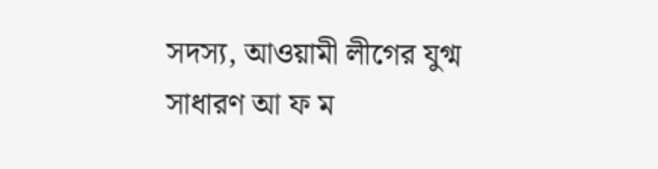সদস্য, আওয়ামী লীগের যুগ্ম সাধারণ আ ফ ম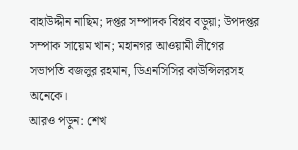বাহাউদ্দীন নাছিম; দপ্তর সম্পাদক বিপ্লব বড়ুয়া; উপদপ্তর সম্পাক সায়েম খান; মহানগর আওয়ামী লীগের সভাপতি বজলুর রহমান, ডিএনসিসির কাউন্সিলরসহ অনেকে।
আরও পড়ুন: শেখ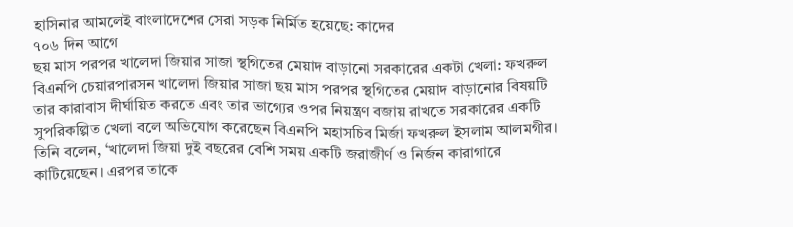হাসিনার আমলেই বাংলাদেশের সেরা সড়ক নির্মিত হয়েছে: কাদের
৭০৬ দিন আগে
ছয় মাস পরপর খালেদা জিয়ার সাজা স্থগিতের মেয়াদ বাড়ানো সরকারের একটা খেলা: ফখরুল
বিএনপি চেয়ারপারসন খালেদা জিয়ার সাজা ছয় মাস পরপর স্থগিতের মেয়াদ বাড়ানোর বিষয়টি তার কারাবাস দীর্ঘায়িত করতে এবং তার ভাগ্যের ওপর নিয়ন্ত্রণ বজায় রাখতে সরকারের একটি সুপরিকল্পিত খেলা বলে অভিযোগ করেছেন বিএনপি মহাসচিব মির্জা ফখরুল ইসলাম আলমগীর।
তিনি বলেন, ‘খালেদা জিয়া দুই বছরের বেশি সময় একটি জরাজীর্ণ ও নির্জন কারাগারে কাটিয়েছেন। এরপর তাকে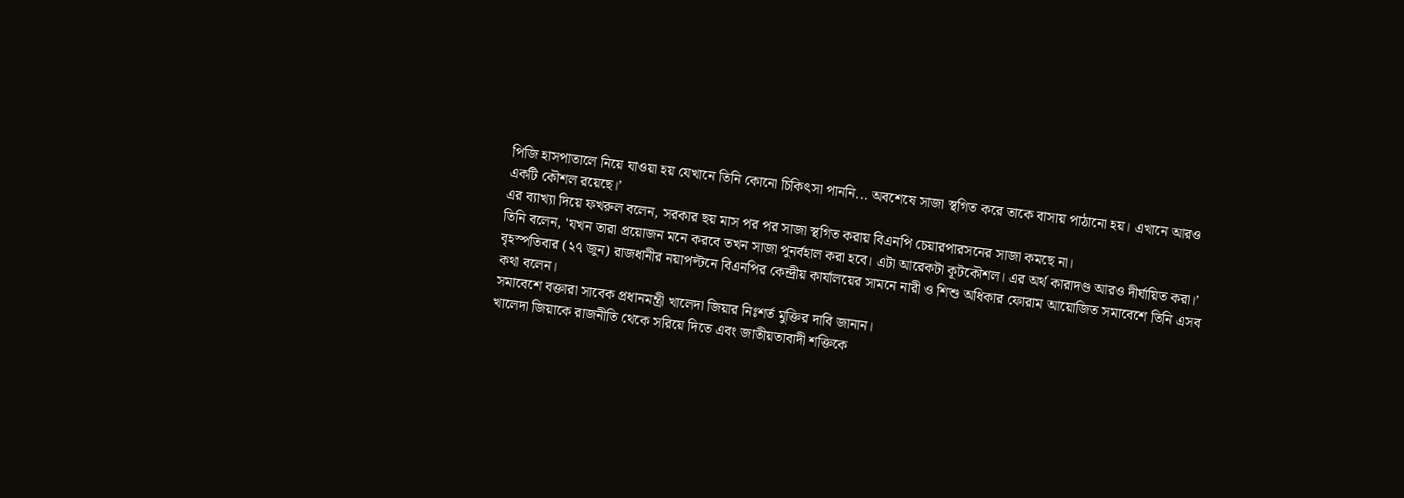পিজি হাসপাতালে নিয়ে যাওয়া হয় যেখানে তিনি কোনো চিকিৎসা পাননি... অবশেষে সাজা স্থগিত করে তাকে বাসায় পাঠানো হয়। এখানে আরও একটি কৌশল রয়েছে।’
এর ব্যাখ্যা দিয়ে ফখরুল বলেন, সরকার ছয় মাস পর পর সাজা স্থগিত করায় বিএনপি চেয়ারপারসনের সাজা কমছে না।
তিনি বলেন, 'যখন তারা প্রয়োজন মনে করবে তখন সাজা পুনর্বহাল করা হবে। এটা আরেকটা কূটকৌশল। এর অর্থ কারাদণ্ড আরও দীর্ঘায়িত করা।’
বৃহস্পতিবার (২৭ জুন) রাজধানীর নয়াপল্টনে বিএনপির কেন্দ্রীয় কার্যালয়ের সামনে নারী ও শিশু অধিকার ফোরাম আয়োজিত সমাবেশে তিনি এসব কথা বলেন।
সমাবেশে বক্তারা সাবেক প্রধানমন্ত্রী খালেদা জিয়ার নিঃশর্ত মুক্তির দাবি জানান।
খালেদা জিয়াকে রাজনীতি থেকে সরিয়ে দিতে এবং জাতীয়তাবাদী শক্তিকে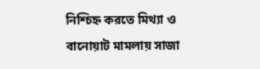নিশ্চিহ্ন করতে মিথ্যা ও বানোয়াট মামলায় সাজা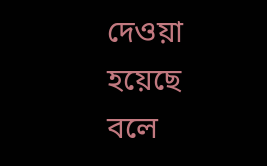দেওয়া হয়েছে বলে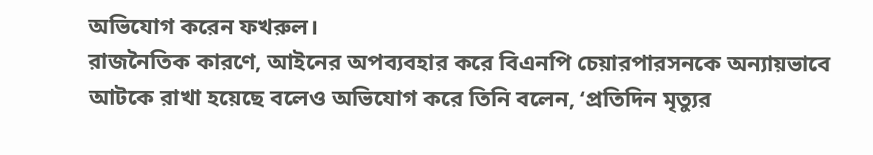অভিযোগ করেন ফখরুল।
রাজনৈতিক কারণে, আইনের অপব্যবহার করে বিএনপি চেয়ারপারসনকে অন্যায়ভাবে আটকে রাখা হয়েছে বলেও অভিযোগ করে তিনি বলেন, ‘প্রতিদিন মৃত্যুর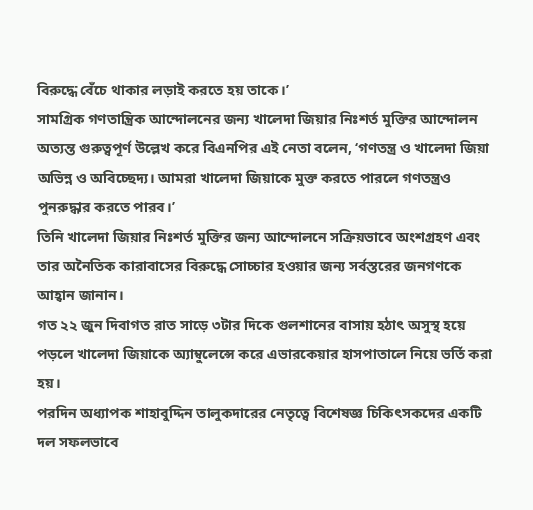বিরুদ্ধে বেঁচে থাকার লড়াই করতে হয় তাকে।’
সামগ্রিক গণতান্ত্রিক আন্দোলনের জন্য খালেদা জিয়ার নিঃশর্ত মুক্তির আন্দোলন অত্যন্ত গুরুত্বপূর্ণ উল্লেখ করে বিএনপির এই নেতা বলেন, ‘গণতন্ত্র ও খালেদা জিয়া অভিন্ন ও অবিচ্ছেদ্য। আমরা খালেদা জিয়াকে মুক্ত করতে পারলে গণতন্ত্রও পুনরুদ্ধার করতে পারব।’
তিনি খালেদা জিয়ার নিঃশর্ত মুক্তির জন্য আন্দোলনে সক্রিয়ভাবে অংশগ্রহণ এবং তার অনৈতিক কারাবাসের বিরুদ্ধে সোচ্চার হওয়ার জন্য সর্বস্তরের জনগণকে আহ্বান জানান।
গত ২২ জুন দিবাগত রাত সাড়ে ৩টার দিকে গুলশানের বাসায় হঠাৎ অসুস্থ হয়ে পড়লে খালেদা জিয়াকে অ্যাম্বুলেন্সে করে এভারকেয়ার হাসপাতালে নিয়ে ভর্তি করা হয়।
পরদিন অধ্যাপক শাহাবুদ্দিন তালুকদারের নেতৃত্বে বিশেষজ্ঞ চিকিৎসকদের একটি দল সফলভাবে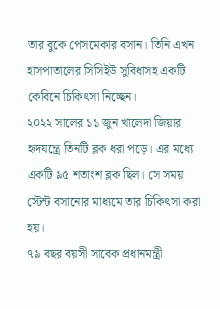তার বুকে পেসমেকার বসান। তিনি এখন হাসপাতালের সিসিইউ সুবিধাসহ একটি কেবিনে চিকিৎসা নিচ্ছেন।
২০২২ সালের ১১ জুন খালেদা জিয়ার হৃদযন্ত্রে তিনটি ব্লক ধরা পড়ে। এর মধ্যে একটি ৯৫ শতাংশ ব্লক ছিল। সে সময় স্টেন্ট বসানোর মাধ্যমে তার চিকিৎসা করা হয়।
৭৯ বছর বয়সী সাবেক প্রধানমন্ত্রী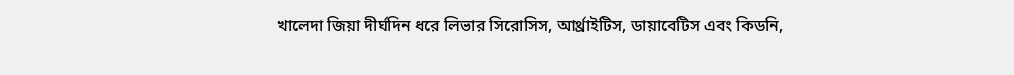খালেদা জিয়া দীর্ঘদিন ধরে লিভার সিরোসিস, আর্থ্রাইটিস, ডায়াবেটিস এবং কিডনি,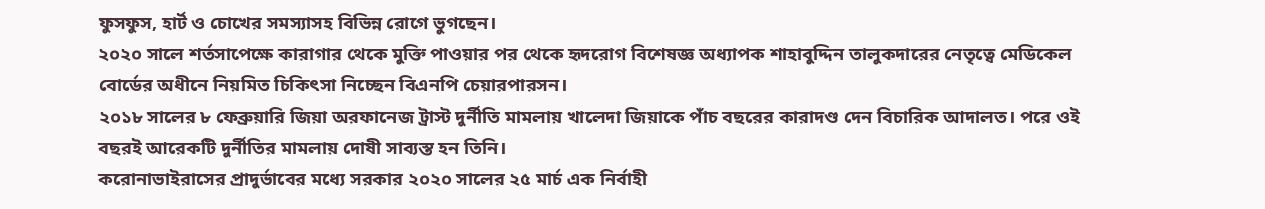ফুসফুস, হার্ট ও চোখের সমস্যাসহ বিভিন্ন রোগে ভুগছেন।
২০২০ সালে শর্তসাপেক্ষে কারাগার থেকে মুক্তি পাওয়ার পর থেকে হৃদরোগ বিশেষজ্ঞ অধ্যাপক শাহাবুদ্দিন তালুকদারের নেতৃত্বে মেডিকেল বোর্ডের অধীনে নিয়মিত চিকিৎসা নিচ্ছেন বিএনপি চেয়ারপারসন।
২০১৮ সালের ৮ ফেব্রুয়ারি জিয়া অরফানেজ ট্রাস্ট দুর্নীতি মামলায় খালেদা জিয়াকে পাঁচ বছরের কারাদণ্ড দেন বিচারিক আদালত। পরে ওই বছরই আরেকটি দুর্নীতির মামলায় দোষী সাব্যস্ত হন তিনি।
করোনাভাইরাসের প্রাদুর্ভাবের মধ্যে সরকার ২০২০ সালের ২৫ মার্চ এক নির্বাহী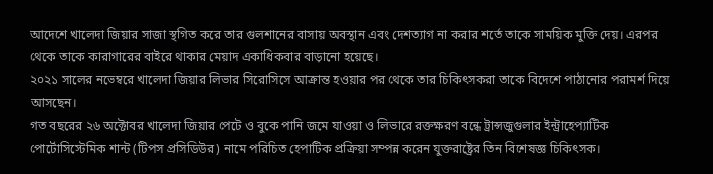আদেশে খালেদা জিয়ার সাজা স্থগিত করে তার গুলশানের বাসায় অবস্থান এবং দেশত্যাগ না করার শর্তে তাকে সাময়িক মুক্তি দেয়। এরপর থেকে তাকে কারাগারের বাইরে থাকার মেয়াদ একাধিকবার বাড়ানো হয়েছে।
২০২১ সালের নভেম্বরে খালেদা জিয়ার লিভার সিরোসিসে আক্রান্ত হওয়ার পর থেকে তার চিকিৎসকরা তাকে বিদেশে পাঠানোর পরামর্শ দিয়ে আসছেন।
গত বছরের ২৬ অক্টোবর খালেদা জিয়ার পেটে ও বুকে পানি জমে যাওয়া ও লিভারে রক্তক্ষরণ বন্ধে ট্রান্সজুগুলার ইন্ট্রাহেপ্যাটিক পোর্টোসিস্টেমিক শান্ট (টিপস প্রসিডিউর) নামে পরিচিত হেপাটিক প্রক্রিয়া সম্পন্ন করেন যুক্তরাষ্ট্রের তিন বিশেষজ্ঞ চিকিৎসক।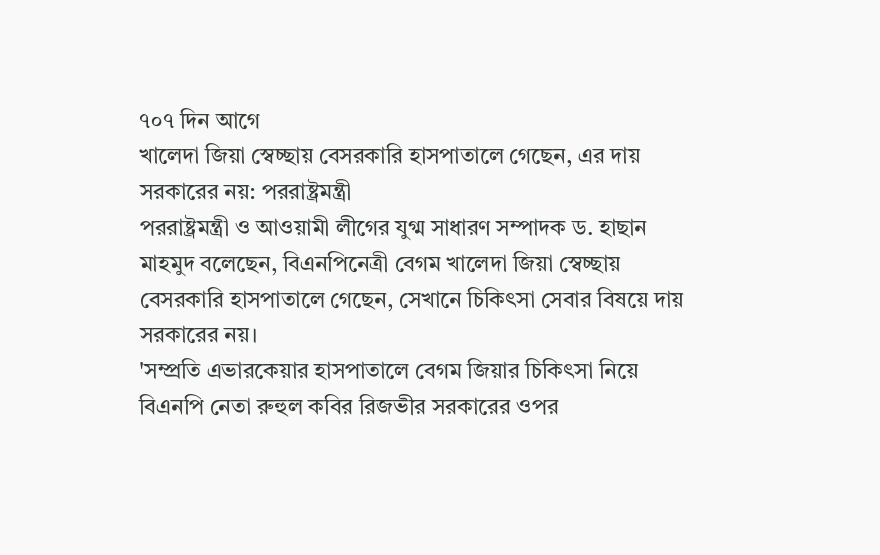৭০৭ দিন আগে
খালেদা জিয়া স্বেচ্ছায় বেসরকারি হাসপাতালে গেছেন, এর দায় সরকারের নয়: পররাষ্ট্রমন্ত্রী
পররাষ্ট্রমন্ত্রী ও আওয়ামী লীগের যুগ্ম সাধারণ সম্পাদক ড. হাছান মাহমুদ বলেছেন, বিএনপিনেত্রী বেগম খালেদা জিয়া স্বেচ্ছায় বেসরকারি হাসপাতালে গেছেন, সেখানে চিকিৎসা সেবার বিষয়ে দায় সরকারের নয়।
'সম্প্রতি এভারকেয়ার হাসপাতালে বেগম জিয়ার চিকিৎসা নিয়ে বিএনপি নেতা রুহুল কবির রিজভীর সরকারের ওপর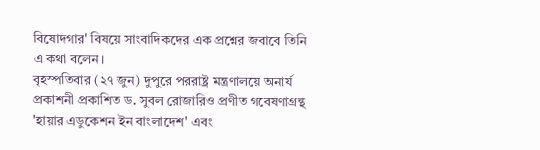বিষোদগার' বিষয়ে সাংবাদিকদের এক প্রশ্নের জবাবে তিনি এ কথা বলেন।
বৃহস্পতিবার (২৭ জুন) দুপুরে পররাষ্ট্র মন্ত্রণালয়ে অনার্য প্রকাশনী প্রকাশিত ড. সুবল রোজারিও প্রণীত গবেষণাগ্রন্থ 'হায়ার এডুকেশন ইন বাংলাদেশ' এবং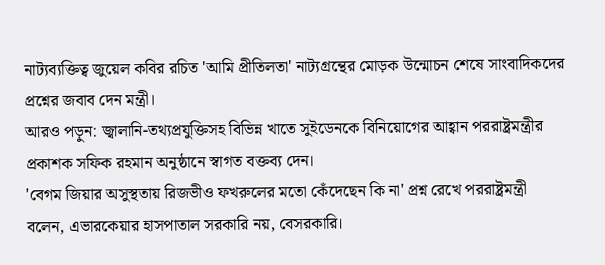নাট্যব্যক্তিত্ব জুয়েল কবির রচিত 'আমি প্রীতিলতা' নাট্যগ্রন্থের মোড়ক উন্মোচন শেষে সাংবাদিকদের প্রশ্নের জবাব দেন মন্ত্রী।
আরও পড়ুন: জ্বালানি-তথ্যপ্রযুক্তিসহ বিভিন্ন খাতে সুইডেনকে বিনিয়োগের আহ্বান পররাষ্ট্রমন্ত্রীর
প্রকাশক সফিক রহমান অনুষ্ঠানে স্বাগত বক্তব্য দেন।
'বেগম জিয়ার অসুস্থতায় রিজভীও ফখরুলের মতো কেঁদেছেন কি না' প্রশ্ন রেখে পররাষ্ট্রমন্ত্রী বলেন, এভারকেয়ার হাসপাতাল সরকারি নয়, বেসরকারি।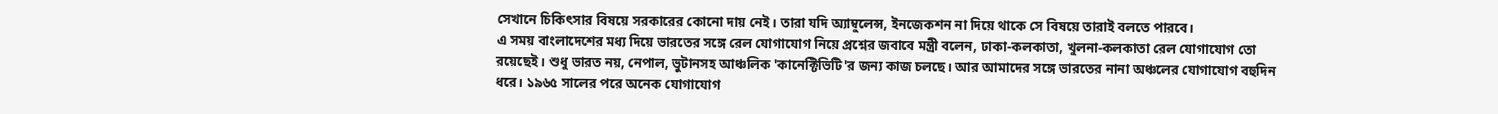সেখানে চিকিৎসার বিষয়ে সরকারের কোনো দায় নেই। তারা যদি অ্যাম্বুলেন্স, ইনজেকশন না দিয়ে থাকে সে বিষয়ে তারাই বলতে পারবে।
এ সময় বাংলাদেশের মধ্য দিয়ে ভারতের সঙ্গে রেল যোগাযোগ নিয়ে প্রশ্নের জবাবে মন্ত্রী বলেন, ঢাকা-কলকাতা, খুলনা-কলকাতা রেল যোগাযোগ তো রয়েছেই। শুধু ভারত নয়, নেপাল, ভুটানসহ আঞ্চলিক 'কানেক্টিভিটি'র জন্য কাজ চলছে। আর আমাদের সঙ্গে ভারতের নানা অঞ্চলের যোগাযোগ বহুদিন ধরে। ১৯৬৫ সালের পরে অনেক যোগাযোগ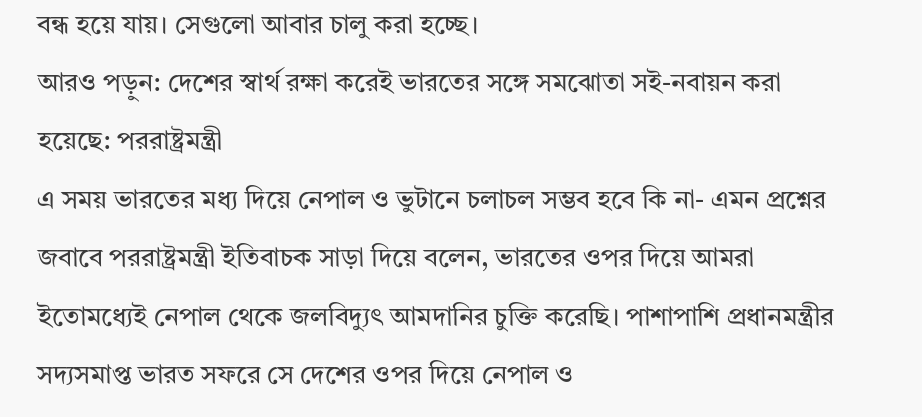বন্ধ হয়ে যায়। সেগুলো আবার চালু করা হচ্ছে।
আরও পড়ুন: দেশের স্বার্থ রক্ষা করেই ভারতের সঙ্গে সমঝোতা সই-নবায়ন করা হয়েছে: পররাষ্ট্রমন্ত্রী
এ সময় ভারতের মধ্য দিয়ে নেপাল ও ভুটানে চলাচল সম্ভব হবে কি না- এমন প্রশ্নের জবাবে পররাষ্ট্রমন্ত্রী ইতিবাচক সাড়া দিয়ে বলেন, ভারতের ওপর দিয়ে আমরা ইতোমধ্যেই নেপাল থেকে জলবিদ্যুৎ আমদানির চুক্তি করেছি। পাশাপাশি প্রধানমন্ত্রীর সদ্যসমাপ্ত ভারত সফরে সে দেশের ওপর দিয়ে নেপাল ও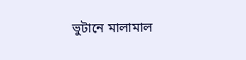ভুটানে মালামাল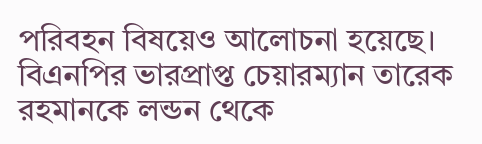পরিবহন বিষয়েও আলোচনা হয়েছে।
বিএনপির ভারপ্রাপ্ত চেয়ারম্যান তারেক রহমানকে লন্ডন থেকে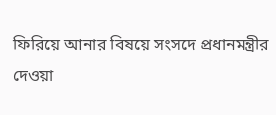ফিরিয়ে আনার বিষয়ে সংসদে প্রধানমন্ত্রীর দেওয়া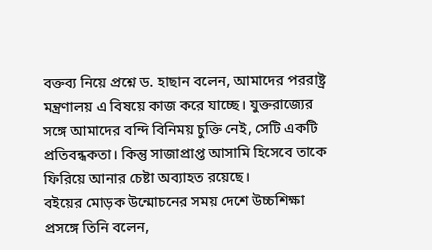বক্তব্য নিয়ে প্রশ্নে ড. হাছান বলেন, আমাদের পররাষ্ট্র মন্ত্রণালয় এ বিষয়ে কাজ করে যাচ্ছে। যুক্তরাজ্যের সঙ্গে আমাদের বন্দি বিনিময় চুক্তি নেই, সেটি একটি প্রতিবন্ধকতা। কিন্তু সাজাপ্রাপ্ত আসামি হিসেবে তাকে ফিরিয়ে আনার চেষ্টা অব্যাহত রয়েছে।
বইয়ের মোড়ক উন্মোচনের সময় দেশে উচ্চশিক্ষা প্রসঙ্গে তিনি বলেন,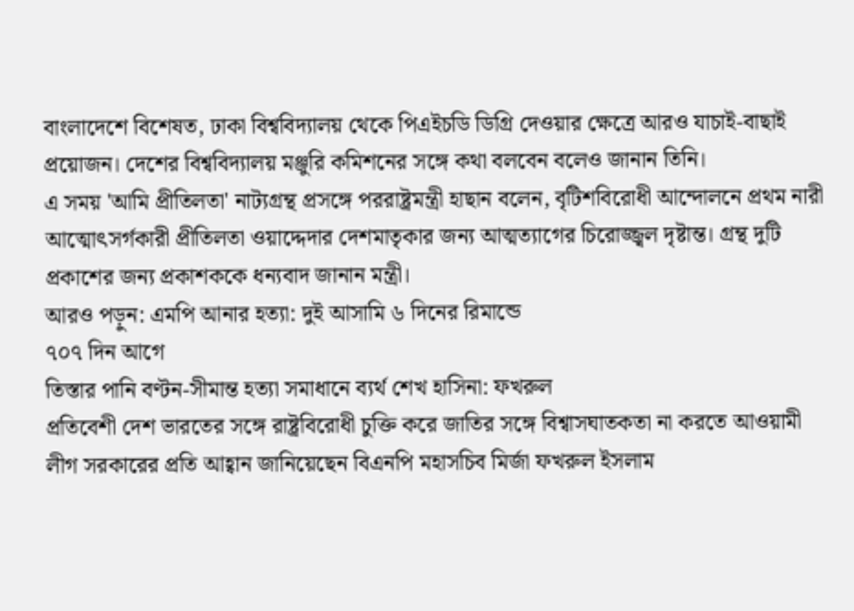বাংলাদেশে বিশেষত, ঢাকা বিশ্ববিদ্যালয় থেকে পিএইচডি ডিগ্রি দেওয়ার ক্ষেত্রে আরও যাচাই-বাছাই প্রয়োজন। দেশের বিশ্ববিদ্যালয় মঞ্জুরি কমিশনের সঙ্গে কথা বলবেন বলেও জানান তিনি।
এ সময় 'আমি প্রীতিলতা' নাট্যগ্রন্থ প্রসঙ্গে পররাষ্ট্রমন্ত্রী হাছান বলেন, বৃটিশবিরোধী আন্দোলনে প্রথম নারী আত্মোৎসর্গকারী প্রীতিলতা ওয়াদ্দেদার দেশমাতৃকার জন্য আত্মত্যাগের চিরোজ্জ্বল দৃষ্টান্ত। গ্রন্থ দুটি প্রকাশের জন্য প্রকাশককে ধন্যবাদ জানান মন্ত্রী।
আরও পড়ুন: এমপি আনার হত্যা: দুই আসামি ৬ দিনের রিমান্ডে
৭০৭ দিন আগে
তিস্তার পানি বণ্টন-সীমান্ত হত্যা সমাধানে ব্যর্থ শেখ হাসিনা: ফখরুল
প্রতিবেশী দেশ ভারতের সঙ্গে রাষ্ট্রবিরোধী চুক্তি করে জাতির সঙ্গে বিশ্বাসঘাতকতা না করতে আওয়ামী লীগ সরকারের প্রতি আহ্বান জানিয়েছেন বিএনপি মহাসচিব মির্জা ফখরুল ইসলাম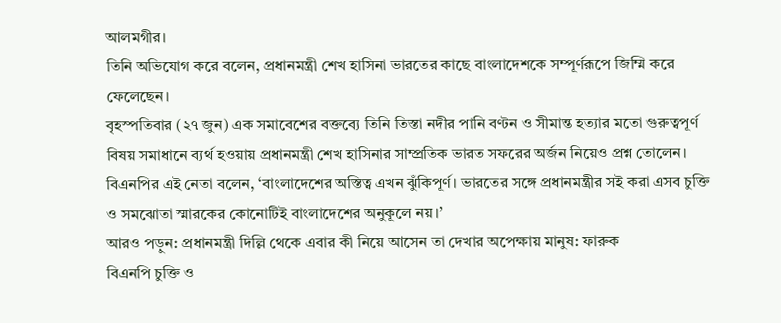আলমগীর।
তিনি অভিযোগ করে বলেন, প্রধানমন্ত্রী শেখ হাসিনা ভারতের কাছে বাংলাদেশকে সম্পূর্ণরূপে জিম্মি করে ফেলেছেন।
বৃহস্পতিবার (২৭ জুন) এক সমাবেশের বক্তব্যে তিনি তিস্তা নদীর পানি বণ্টন ও সীমান্ত হত্যার মতো গুরুত্বপূর্ণ বিষয় সমাধানে ব্যর্থ হওয়ায় প্রধানমন্ত্রী শেখ হাসিনার সাম্প্রতিক ভারত সফরের অর্জন নিয়েও প্রশ্ন তোলেন।
বিএনপির এই নেতা বলেন, ‘বাংলাদেশের অস্তিত্ব এখন ঝুঁকিপূর্ণ। ভারতের সঙ্গে প্রধানমন্ত্রীর সই করা এসব চুক্তি ও সমঝোতা স্মারকের কোনোটিই বাংলাদেশের অনুকূলে নয়।’
আরও পড়ুন: প্রধানমন্ত্রী দিল্লি থেকে এবার কী নিয়ে আসেন তা দেখার অপেক্ষায় মানুষ: ফারুক
বিএনপি চুক্তি ও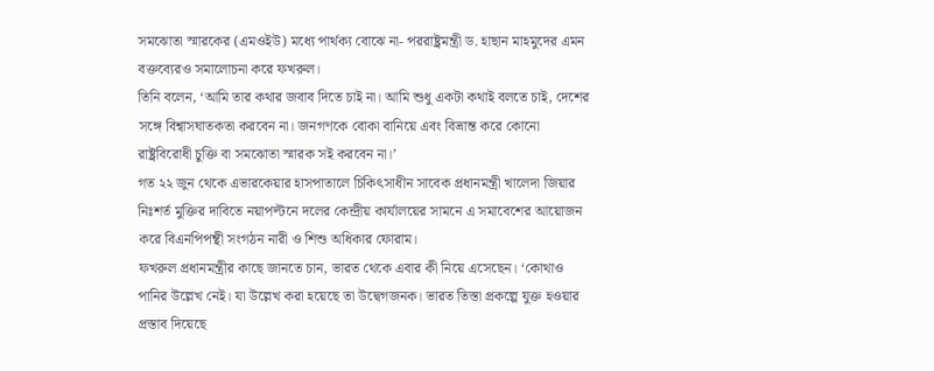সমঝোতা স্মারকের (এমওইউ) মধ্যে পার্থক্য বোঝে না- পররাষ্ট্রমন্ত্রী ড. হাছান মাহমুদের এমন বক্তব্যেরও সমালোচনা করে ফখরুল।
তিনি বলেন, ‘আমি তার কথার জবাব দিতে চাই না। আমি শুধু একটা কথাই বলতে চাই, দেশের সঙ্গে বিশ্বাসঘাতকতা করবেন না। জনগণকে বোকা বানিয়ে এবং বিভ্রান্ত করে কোনো রাষ্ট্রবিরোধী চুক্তি বা সমঝোতা স্মারক সই করবেন না।’
গত ২২ জুন থেকে এভারকেয়ার হাসপাতালে চিকিৎসাধীন সাবেক প্রধানমন্ত্রী খালেদা জিয়ার নিঃশর্ত মুক্তির দাবিতে নয়াপল্টনে দলের কেন্দ্রীয় কার্যালয়ের সামনে এ সমাবেশের আয়োজন করে বিএনপিপন্থী সংগঠন নারী ও শিশু অধিকার ফোরাম।
ফখরুল প্রধানমন্ত্রীর কাছে জানতে চান, ভারত থেকে এবার কী নিয়ে এসেছেন। ‘কোথাও পানির উল্লেখ নেই। যা উল্লেখ করা হয়েছে তা উদ্বেগজনক। ভারত তিস্তা প্রকল্পে যুক্ত হওয়ার প্রস্তাব দিয়েছে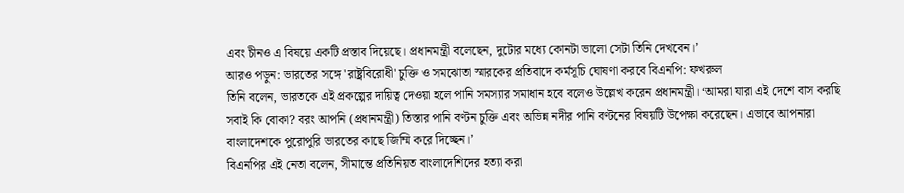এবং চীনও এ বিষয়ে একটি প্রস্তাব দিয়েছে। প্রধানমন্ত্রী বলেছেন, দুটোর মধ্যে কোনটা ভালো সেটা তিনি দেখবেন।’
আরও পড়ুন: ভারতের সঙ্গে 'রাষ্ট্রবিরোধী' চুক্তি ও সমঝোতা স্মারকের প্রতিবাদে কর্মসূচি ঘোষণা করবে বিএনপি: ফখরুল
তিনি বলেন, ভারতকে এই প্রকল্পের দায়িত্ব দেওয়া হলে পানি সমস্যার সমাধান হবে বলেও উল্লেখ করেন প্রধানমন্ত্রী। ‘আমরা যারা এই দেশে বাস করছি সবাই কি বোকা? বরং আপনি (প্রধানমন্ত্রী) তিস্তার পানি বণ্টন চুক্তি এবং অভিন্ন নদীর পানি বণ্টনের বিষয়টি উপেক্ষা করেছেন। এভাবে আপনারা বাংলাদেশকে পুরোপুরি ভারতের কাছে জিম্মি করে দিচ্ছেন।’
বিএনপির এই নেতা বলেন, সীমান্তে প্রতিনিয়ত বাংলাদেশিদের হত্যা করা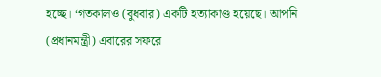হচ্ছে। ‘গতকালও (বুধবার) একটি হত্যাকাণ্ড হয়েছে। আপনি (প্রধানমন্ত্রী) এবারের সফরে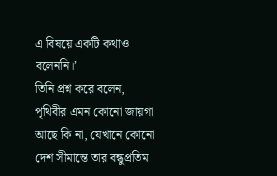এ বিষয়ে একটি কথাও বলেননি।’
তিনি প্রশ্ন করে বলেন, পৃথিবীর এমন কোনো জায়গা আছে কি না, যেখানে কোনো দেশ সীমান্তে তার বন্ধুপ্রতিম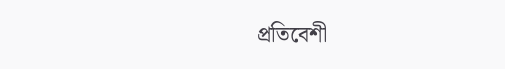প্রতিবেশী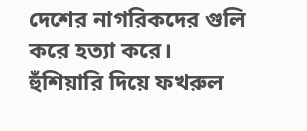দেশের নাগরিকদের গুলি করে হত্যা করে।
হুঁশিয়ারি দিয়ে ফখরুল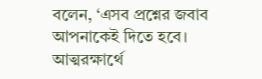বলেন, ‘এসব প্রশ্নের জবাব আপনাকেই দিতে হবে। আত্মরক্ষার্থে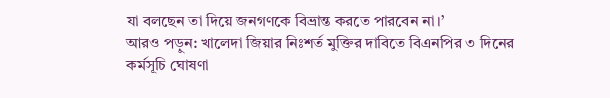যা বলছেন তা দিয়ে জনগণকে বিভ্রান্ত করতে পারবেন না।’
আরও পড়ুন: খালেদা জিয়ার নিঃশর্ত মুক্তির দাবিতে বিএনপির ৩ দিনের কর্মসূচি ঘোষণা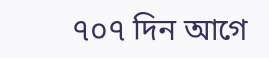৭০৭ দিন আগে